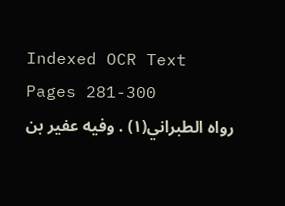Indexed OCR Text
Pages 281-300
رواه الطبراني(١) . وفيه عفير بن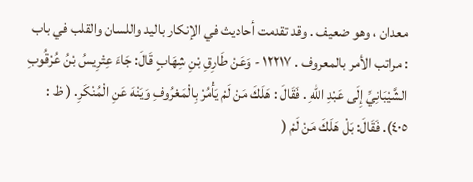معدان ، وهو ضعيف . وقد تقدمت أحاديث في الإنكار باليد واللسان والقلب في باب : مراتب الأمر بالمعروف . ١٢٢١٧ - وَعَنْ طَارِقِ بْنِ شِهَابٍ قَالَ: جَاءَ عِتْرِيسُ بْنُ عُرْقُوبِ الشَّيْبَانِيِّ إِلَى عَبْدِ اللهِ . فَقَالَ : هَلَكَ مَنْ لَمْ يَأْمُرْ بِالْمَعْرُوفِ وَيَنْهَ عَنِ الْمُنْكَرِ. ( ظ : ٤٠٥). فَقَالَ: بَلْ هَلَكَ مَنْ لَمْ (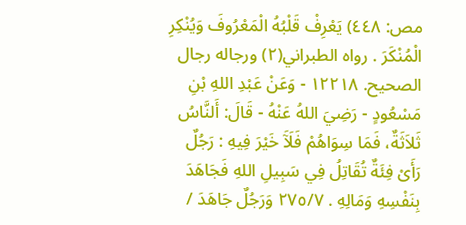مص: ٤٤٨) يَعْرِفْ قَلْبُهُ الْمَعْرُوفَ وَيُنْكِرِ الْمُنْكَرَ . رواه الطبراني(٢) ورجاله رجال الصحيح. ١٢٢١٨ - وَعَنْ عَبْدِ اللهِ بْنِ مَسْعُودٍ - رَضِيَ اللهُ عَنْهُ - قَالَ: أَلنَّاسُ ثَلاَثَةٌ، فَمَا سِوَاهُمْ فَلَآَ خَيْرَ فِيهِ : رَجُلٌ رَأَىْ فِئَةٌ تُقَاتِلُ فِي سَبِيلِ اللهِ فَجَاهَدَ بِنَفْسِهِ وَمَالِهِ . ٢٧٥/٧ وَرَجُلٌ جَاهَدَ /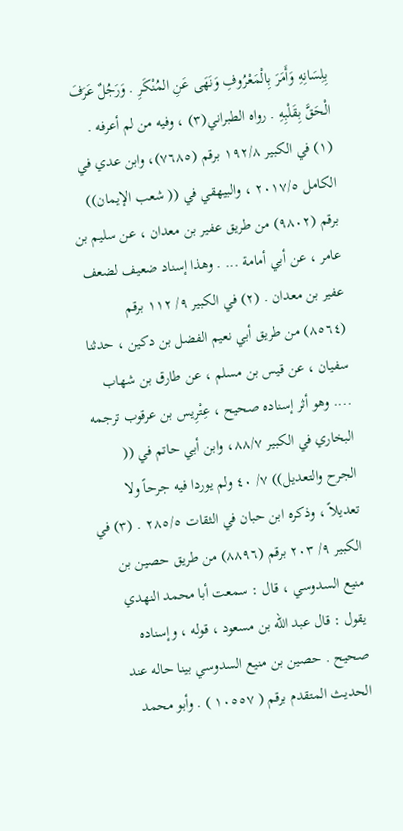بِلِسَانِهِ وَأَمَرَ بِالْمَعْرُوفِ وَنَهَى عَنِ المُنْكَرِ . وَرَجُلٌ عَرَفَ الْحَقَّ بِقَلْبِهِ . رواه الطبراني(٣) ، وفيه من لم أعرفه . (١) في الكبير ١٩٢/٨ برقم (٧٦٨٥)، وابن عدي في الكامل ٢٠١٧/٥ ، والبيهقي في (( شعب الإيمان)) برقم (٩٨٠٢) من طريق عفير بن معدان ، عن سليم بن عامر ، عن أبي أمامة ... . وهذا إسناد ضعيف لضعف عفير بن معدان . (٢) في الكبير ٩/ ١١٢ برقم (٨٥٦٤) من طريق أبي نعيم الفضل بن دكين ، حدثنا سفيان ، عن قيس بن مسلم ، عن طارق بن شهاب .... وهو أثر إسناده صحيح ، عِتْرِيس بن عرقوب ترجمه البخاري في الكبير ٨٨/٧، وابن أبي حاتم في (( الجرح والتعديل)) ٧/ ٤٠ ولم يوردا فيه جرحاً ولا تعديلاً ، وذكره ابن حبان في الثقات ٢٨٥/٥ . (٣) في الكبير ٩/ ٢٠٣ برقم (٨٨٩٦) من طريق حصين بن منيع السدوسي ، قال : سمعت أبا محمد النهدي يقول : قال عبد الله بن مسعود ، قوله ، وإسناده صحيح . حصين بن منيع السدوسي بينا حاله عند الحديث المتقدم برقم ( ١٠٥٥٧ ) . وأبو محمد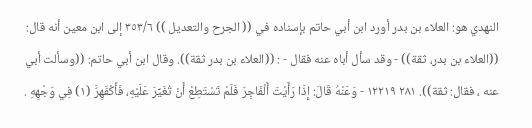النهدي هو: العلاء بن بدر أورد ابن أبي حاتم بإسناده في (( الجرح والتعديل )) ٣٥٣/٦ إلى ابن معين أنه قال: ((العلاء بن بدر، ثقة)) - وقد سأل أباه عنه فقال - : ((العلاء بن بدر ثقة)). وقال ابن أبي حاتم: ((وسألت أبي عنه ، فقال: ثقة)). ٢٨١ ١٢٢١٩ - وَعَنْهُ قَالَ: إِذَا رَأَيْتَ أَلْفَاجِرَ فَلَمْ تَسْتَطِعْ أَنْ تُغَيِّرَ عَلَيْهِ، فَأَكْفَهِرَّ (١) فِي وَجْهِهِ .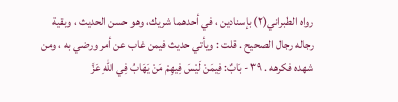رواه الطبراني(٢) بإسنادين ، في أحدهما شريك، وهو حسن الحديث ، وبقية رجاله رجال الصحيح . قلت : ويأتي حديث فيمن غاب عن أمر ورضي به ، ومن شهده فكرهه . ٣٩ - بَابٌ: فِيمَنْ لَيْسَ فِيهِمْ مَنْ يَهَابُ فِي اللهِ عَزَّ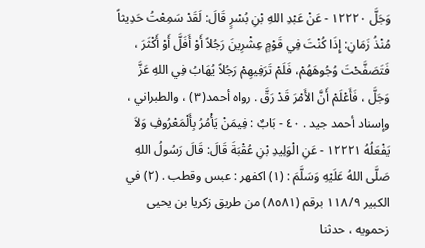وَجَلَّ ١٢٢٢٠ - عَنْ عَبْدِ اللهِ بْنِ بُسْرٍ قَالَ: لَقَدْ سَمِعْتُ حَدِيثاً مُنْذُ زَمَانِ: إِذَا كُنْتَ فِي قَوْمٍ عِشْرِينَ رَجُلاً أَوْ أَفَلَّ أَوْ أَكْثَرَ ، فَتَصَفَّحْتَ وُجُوهَهُمْ، فَلَمْ تَرَفِيهِمْ رَجُلاً يُهَابُ فِي اللهِ عَزَّ وَجَلَّ ، فَأَعْلَمْ أَنَّ الأَمْرَ قَدْ رَقَّ . رواه أحمد(٣) ، والطبراني ، وإسناد أحمد جيد . ٤٠ - بَابٌ : فِيمَنْ يَأْمُرُ بِأَلْمَعْرُوفِ وَلاَ يَفْعَلُهُ ١٢٢٢١ - عَنِ الْوَلِيدِ بْنِ عُقْبَةَ قَالَ: قَالَ رَسُولُ اللهِ صَلَّى اللهُ عَلَيْهِ وَسَلَّمَ : (١) اكفهر : عبس وقطب . (٢) في الكبير ١١٨/٩ برقم (٨٥٨١) من طريق زكريا بن يحيى زحمويه ، حدثنا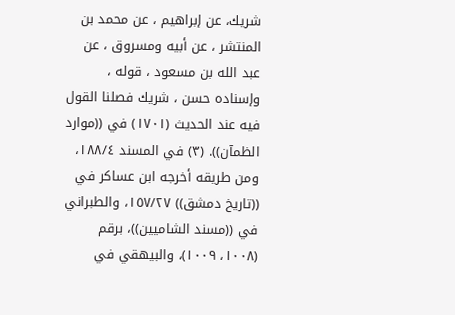شريك، عن إبراهيم ، عن محمد بن المنتشر ، عن أبيه ومسروق ، عن عبد الله بن مسعود ، قوله ، وإسناده حسن ، شريك فصلنا القول فيه عند الحديث (١٧٠١) في ((موارد الظمآن)). (٣) في المسند ١٨٨/٤، ومن طريقه أخرجه ابن عساكر في ((تاريخ دمشق)) ١٥٧/٢٧، والطبراني في ((مسند الشاميين))، برقم (١٠٠٨، ١٠٠٩)، والبيهقي في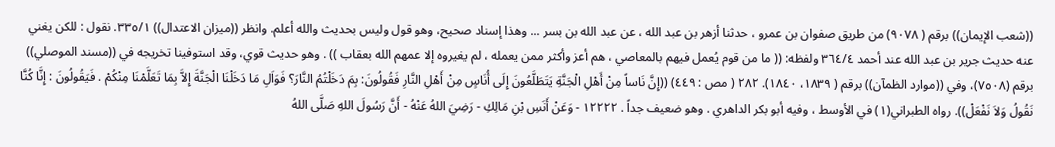((شعب الإيمان)) برقم ( ٩٠٧٨) من طريق صفوان بن عمرو ، حدثنا أزهر بن عبد الله ، عن عبد الله بن بسر ... وهذا إسناد صحيح، وهو قول وليس بحديث والله أعلم. وانظر ((ميزان الاعتدال)) ٣٣٥/١. نقول : للكن يغني عنه حديث جرير بن عبد الله عند أحمد ٣٦٤/٤ ولفظه: (( ما من قوم يُعمل فيهم بالمعاصي ، هم أعز وأكثر ممن يعمله ، لم يغيروه إلا عمهم الله بعقاب )) . وهو حديث قوي، وقد استوفينا تخريجه في ((مسند الموصلي)) برقم (٧٥٠٨)، وفي ((موارد الظمآن)) برقم ( ١٨٣٩، ١٨٤٠). ٢٨٢ ( مص : ٤٤٩) ((إِنَّ نَاساً مِنْ أَهْلِ الْجَنَّةِ يَتَطَلَّعُونَ إِلَى أُنَاسٍ مِنْ أَهْلِ النَّارِ فَقُولُونَ: بِمَ دَخَلْتُمُ النَّارَ؟ فَوَاَلِ مَا دَخَلْنَا الْجَنَّةَ إِلاَّ بِمَا تَعَلَّمْنَا مِنْكُمْ . فَيَقُولُونَ : إِنَّا كُنَّا نَقُولُ وَلاَ نَفْعَلْ)). رواه الطبراني(١) في الأوسط ، وفيه أبو بكر الداهري . وهو ضعيف جداً . ١٢٢٢٢ - وَعَنْ أَنَسِ بْنِ مَالِكِ - رَضِيَ اللهُ عَنْهُ - أَنَّ رَسُولَ اللهِ صَلَّى اللهُ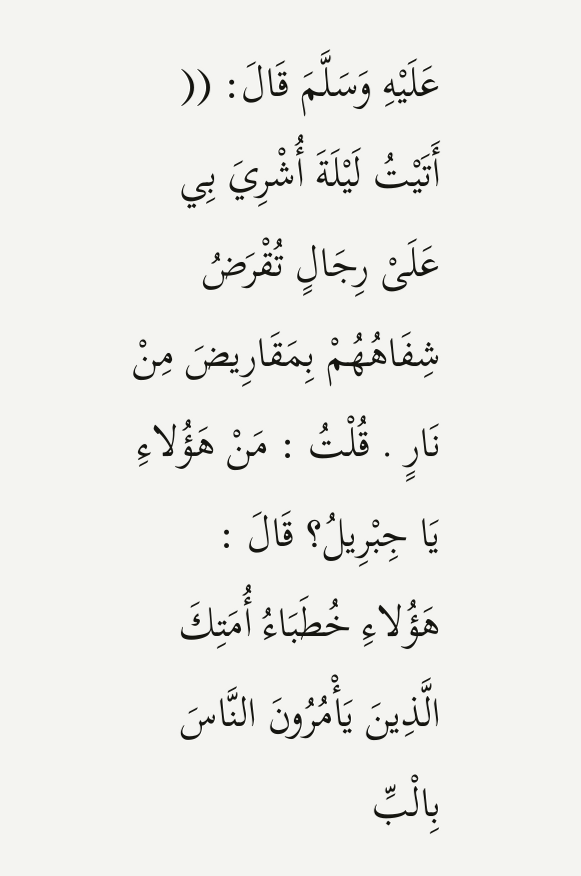عَلَيْهِ وَسَلَّمَ قَالَ: (( أَتَيْتُ لَيْلَةَ أُشْرِيَ بِي عَلَىْ رِجَالٍ تُقْرَضُ شِفَاهُهُمْ بِمَقَارِيضَ مِنْ نَارٍ . قُلْتُ : مَنْ هَؤُلاءِ يَا جِبْرِيلُ؟ قَالَ : هَؤُلاءِ خُطَبَاءُ أُمَتِكَ الَّذِينَ يَأْمُرُونَ النَّاسَ بِالْبِّ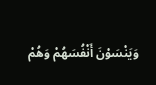وَيَنْسَوْنَ أَنْفُسَهُمْ وَهُمْ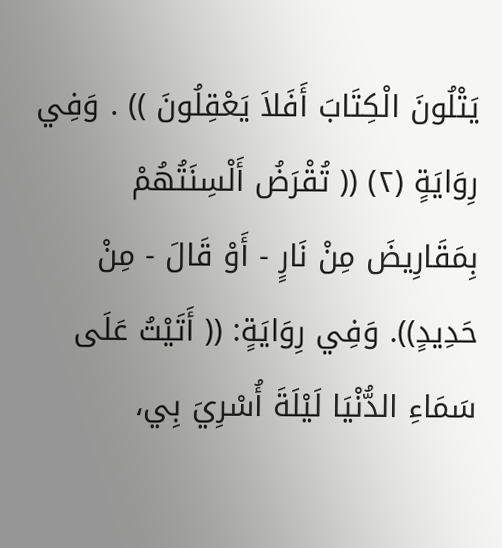يَتْلُونَ الْكِتَابَ أَفَلاَ يَعْقِلُونَ )) . وَفِي رِوَايَةٍ (٢) (( تُقْرَضُ أَلْسِنَتُهُمْ بِمَقَارِيضَ مِنْ نَارٍ - أَوْ قَالَ - مِنْ حَدِيدٍ)). وَفِي رِوَايَةٍ: (( أَتَيْتُ عَلَى سَمَاءِ الدُّنْيَا لَيْلَةَ أُسْرِيَ بِي،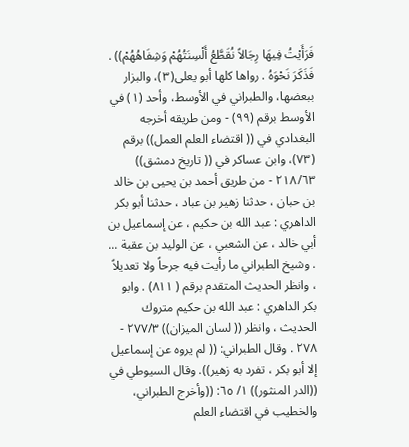فَرَأَيْتُ فِيهَا رِجَالاً نُقَطَّعُ أَلْسِنَتُهُمْ وَشِفَاهُهُمْ)) . فَذَكَرَ نَحْوَهُ . رواها كلها أبو يعلى(٣)، والبزار ببعضها، والطبراني في الأوسط، وأحد (١) في الأوسط برقم (٩٩) - ومن طريقه أخرجه البغدادي في (( اقتضاء العلم العمل)) برقم (٧٣)، وابن عساكر في (( تاريخ دمشق)) ٢١٨/٦٣ - من طريق أحمد بن يحيى بن خالد بن حبان ، حدثنا زهير بن عباد ، حدثنا أبو بكر الداهري : عبد الله بن حكيم ، عن إسماعيل بن أبي خالد ، عن الشعبي ، عن الوليد بن عقبة ... . وشيخ الطبراني ما رأيت فيه جرحاً ولا تعديلاً ، وانظر الحديث المتقدم برقم ( ٨١١) . وابو بكر الداهري : عبد الله بن حكيم متروك الحديث ، وانظر (( لسان الميزان)) ٢٧٧/٣ - ٢٧٨ . وقال الطبراني: (( لم يروه عن إسماعيل إلا أبو بكر ، تفرد به زهير)). وقال السيوطي في ((الدر المنثور)) ١/ ٦٥: ((وأخرج الطبراني، والخطيب في اقتضاء العلم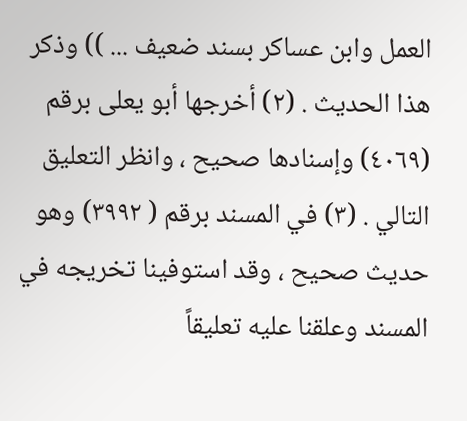العمل وابن عساكر بسند ضعيف ... )) وذكر هذا الحديث . (٢) أخرجها أبو يعلى برقم (٤٠٦٩) وإسنادها صحيح ، وانظر التعليق التالي . (٣) في المسند برقم ( ٣٩٩٢) وهو حديث صحيح ، وقد استوفينا تخريجه في المسند وعلقنا عليه تعليقاً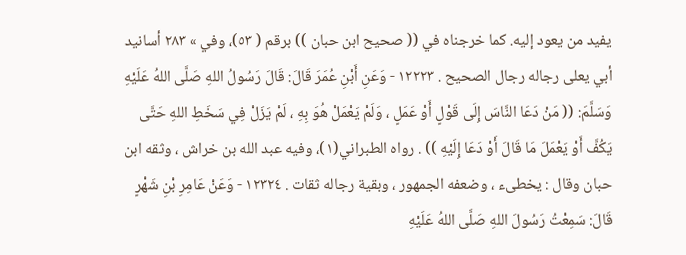يفيد من يعود إليه. كما خرجناه في (( صحيح ابن حبان )) برقم ( ٥٣)، وفي » ٢٨٣ أسانيد أبي يعلى رجاله رجال الصحيح . ١٢٢٢٣ - وَعَنِ أَبْنِ عُمَرَ قَالَ: قَالَ رَسُولُ اللهِ صَلَّى اللهُ عَلَيْهِ وَسَلَّمَ: (( مَنْ دَعَا النَّاسَ إِلَى قَوْلٍ أَوْ عَمَلٍ ، وَلَمْ يَعْمَلْ هُوَ بِهِ ، لَمْ يَزَلْ فِي سَخَطِ اللهِ حَتَّى يَكُفَّ أَوْ يَعْمَلَ مَا قَالَ أَوْ دَعَا إِلَيْهِ )) . رواه الطبراني(١)، وفيه عبد الله بن خراش ، وثقه ابن حبان وقال : يخطىء ، وضعفه الجمهور ، وبقية رجاله ثقات . ١٢٣٢٤ - وَعَنْ عَامِرِ بْنِ شَهْرٍ قَالَ: سَمِعْتُ رَسُولَ اللهِ صَلَّى اللهُ عَلَيْهِ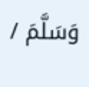وَسَلَّمَ /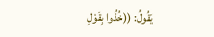يَقُولُ: ((خُذُوا بِقَوْلِ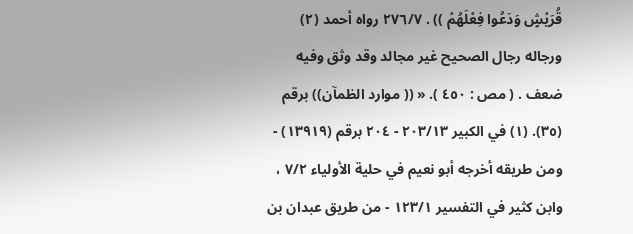قُرَيْشٍ وَدَعُوا فِعْلَهُمْ )) . ٢٧٦/٧ رواه أحمد (٢) ورجاله رجال الصحيح غير مجالد وقد وثق وفيه ضعف . ( مص : ٤٥٠ ). « (( موارد الظمآن)) برقم (٣٥). (١) في الكبير ٢٠٣/١٣ - ٢٠٤ برقم (١٣٩١٩) - ومن طريقه أخرجه أبو نعيم في حلية الأولياء ٧/٢ ، وابن كثير في التفسير ١٢٣/١ - من طريق عبدان بن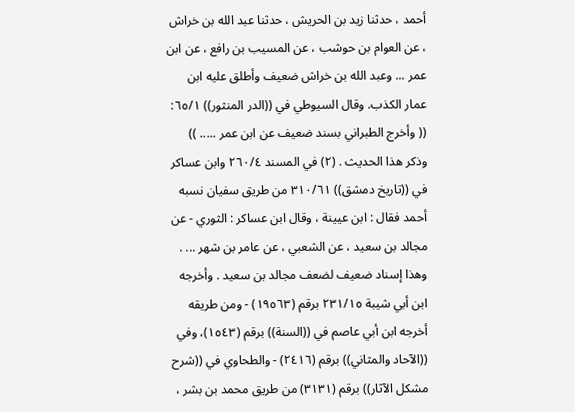أحمد ، حدثنا زيد بن الحريش ، حدثنا عبد الله بن خراش ، عن العوام بن حوشب ، عن المسيب بن رافع ، عن ابن عمر ... وعبد الله بن خراش ضعيف وأطلق عليه ابن عمار الكذب. وقال السيوطي في ((الدر المنثور)) ٦٥/١: (( وأخرج الطبراني بسند ضعيف عن ابن عمر ..... )) وذكر هذا الحديث . (٢) في المسند ٢٦٠/٤ وابن عساكر في ((تاريخ دمشق)) ٣١٠/٦١ من طريق سفيان نسبه أحمد فقال : ابن عيينة ، وقال ابن عساكر : الثوري - عن مجالد بن سعيد ، عن الشعبي ، عن عامر بن شهر ... . وهذا إسناد ضعيف لضعف مجالد بن سعيد . وأخرجه ابن أبي شيبة ٢٣١/١٥ برقم (١٩٥٦٣) - ومن طريقه أخرجه ابن أبي عاصم في ((السنة)) برقم (١٥٤٣)، وفي ((الآحاد والمثاني)) برقم (٢٤١٦) - والطحاوي في ((شرح مشكل الآثار)) برقم (٣١٣١) من طريق محمد بن بشر ،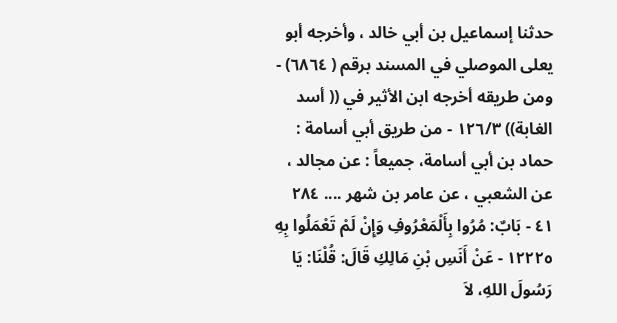حدثنا إسماعيل بن أبي خالد ، وأخرجه أبو يعلى الموصلي في المسند برقم ( ٦٨٦٤) - ومن طريقه أخرجه ابن الأثير في (( أسد الغابة)) ١٢٦/٣ - من طريق أبي أسامة : حماد بن أبي أسامة، جميعاً : عن مجالد ، عن الشعبي ، عن عامر بن شهر .... ٢٨٤ ٤١ - بَابٌ: مُرُوا بِأَلْمَعْرُوفِ وَإِنْ لَمْ تَعْمَلُوا بِهِ ١٢٢٢٥ - عَنْ أَنَسِ بْنِ مَالِكِ قَالَ: قُلْنَا: يَا رَسُولَ اللهِ، لاَ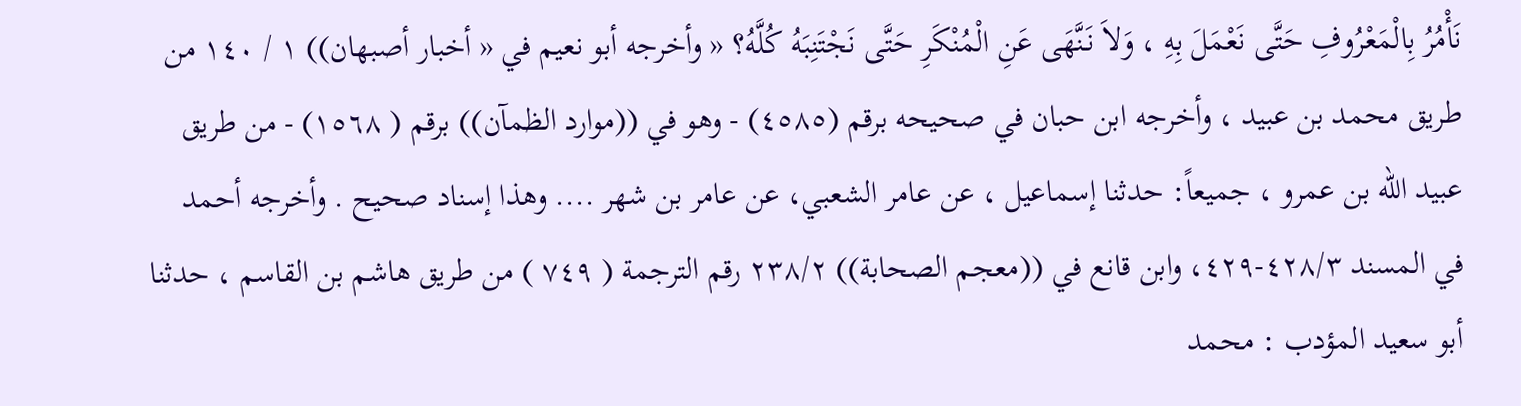نَأْمُرُ بِالْمَعْرُوفِ حَتَّى نَعْمَلَ بِهِ ، وَلاَ نَنَّهَى عَنِ الْمُنْكَرِ حَتَّى نَجْتَنِبَهُ كُلَّهُ؟ « وأخرجه أبو نعيم في « أخبار أصبهان)) ١ / ١٤٠ من طريق محمد بن عبيد ، وأخرجه ابن حبان في صحيحه برقم (٤٥٨٥) - وهو في ((موارد الظمآن)) برقم ( ١٥٦٨) - من طريق عبيد الله بن عمرو ، جميعاً: حدثنا إسماعيل ، عن عامر الشعبي، عن عامر بن شهر .... وهذا إسناد صحيح . وأخرجه أحمد في المسند ٤٢٨/٣-٤٢٩، وابن قانع في ((معجم الصحابة)) ٢٣٨/٢ رقم الترجمة ( ٧٤٩ ) من طريق هاشم بن القاسم ، حدثنا أبو سعيد المؤدب : محمد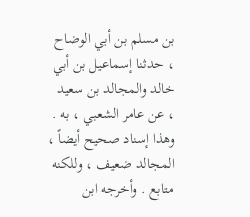بن مسلم بن أبي الوضاح ، حدثنا إسماعيل بن أبي خالد والمجالد بن سعيد ، عن عامر الشعبي ، به . وهذا إسناد صحيح أيضاً ، المجالد ضعيف ، وللكنه متابع . وأخرجه ابن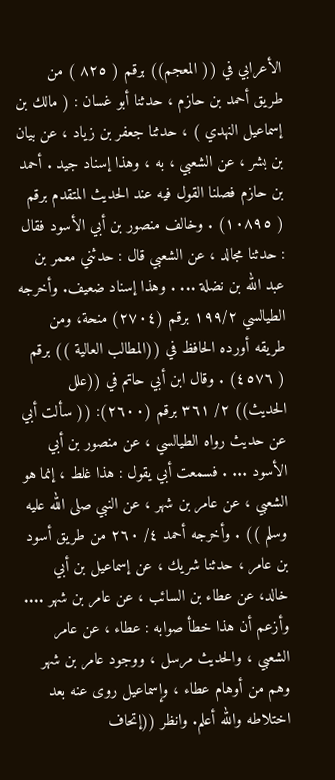الأعرابي في (( المعجم)) برقم ( ٨٢٥ ) من طريق أحمد بن حازم ، حدثنا أبو غسان : ( مالك بن إسماعيل النهدي ) ، حدثنا جعفر بن زياد ، عن بيان بن بشر ، عن الشعبي ، به ، وهذا إسناد جيد . أحمد بن حازم فصلنا القول فيه عند الحديث المتقدم برقم ( ١٠٨٩٥) . وخالف منصور بن أبي الأسود فقال : حدثنا مجالد ، عن الشعبي قال : حدثني معمر بن عبد الله بن نضلة ... . وهذا إسناد ضعيف. وأخرجه الطيالسي ١٩٩/٢ برقم (٢٧٠٤) منحة، ومن طريقه أورده الحافظ في ((المطالب العالية )) برقم ( ٤٥٧٦) . وقال ابن أبي حاتم في ((علل الحديث)) ٢/ ٣٦١ برقم (٢٦٠٠): (( سألت أبي عن حديث رواه الطيالسي ، عن منصور بن أبي الأسود ... . فسمعت أبي يقول : هذا غلط ، إنما هو الشعبي ، عن عامر بن شهر ، عن النبي صلى الله عليه وسلم )) . وأخرجه أحمد ٤/ ٢٦٠ من طريق أسود بن عامر ، حدثنا شريك ، عن إسماعيل بن أبي خالد، عن عطاء بن السائب ، عن عامر بن شهر .... وأزعم أن هذا خطأ صوابه : عطاء ، عن عامر الشعبي ، والحديث مرسل ، ووجود عامر بن شهر وهم من أوهام عطاء ، وإسماعيل روى عنه بعد اختلاطه والله أعلم. وانظر ((إتحاف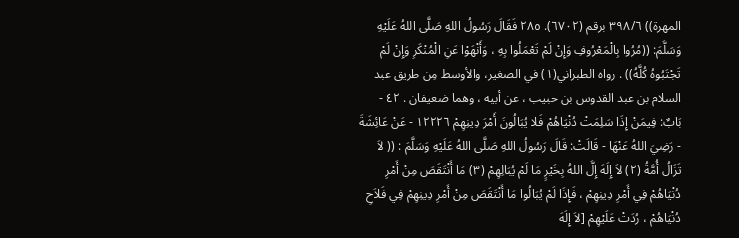المهرة)) ٣٩٨/٦ برقم (٦٧٠٢). ٢٨٥ فَقَالَ رَسُولُ اللهِ صَلَّى اللهُ عَلَيْهِ وَسَلَّمَ: ((مُرُوا بِالْمَعْرُوفِ وَإِنْ لَمْ تَعْمَلُوا بِهِ ، وَأَنْهَوْا عَنِ الْمُنْكَرِ وَإِنْ لَمْ تَجْتَبُوهُ كُلَّهُ)) . رواه الطبراني(١) في الصغير، والأوسط مِن طريق عبد السلام بن عبد القدوس بن حبيب ، عن أبيه ، وهما ضعيفان . ٤٢ - بَابٌ: فِيمَنْ إِذَا سَلِمَتْ دُنْيَاهُمْ فَلا يُبَالُونَ أَمْرَ دِينِهِمْ ١٢٢٢٦ - عَنْ عَائِشَةَ - رَضِيَ اللهُ عَنْهَا - قَالَتْ: قَالَ رَسُولُ اللهِ صَلَّى اللهُ عَلَيْهِ وَسَلَّمَ : (( لاَ تَزَالُ أُمَّةُ (٢) لاَ إِلَهَ إِلَّ اللهُ بِخَيْرٍ مَا لَمْ يُبَالِهِمْ (٣) مَا أَنْتَقَصَ مِنْ أَمْرِ دُنْيَاهُمْ فِي أَمْرِ دِينِهِمْ ، فَإِذَا لَمْ يُبَالُوا مَا أَنْتَقَصَ مِنْ أَمْرِ دِينِهِمْ فِي فَلاَحِ دُنْيَاهُمْ ، رُدَتْ عَلَيْهِمْ [لاَ إِلَهَ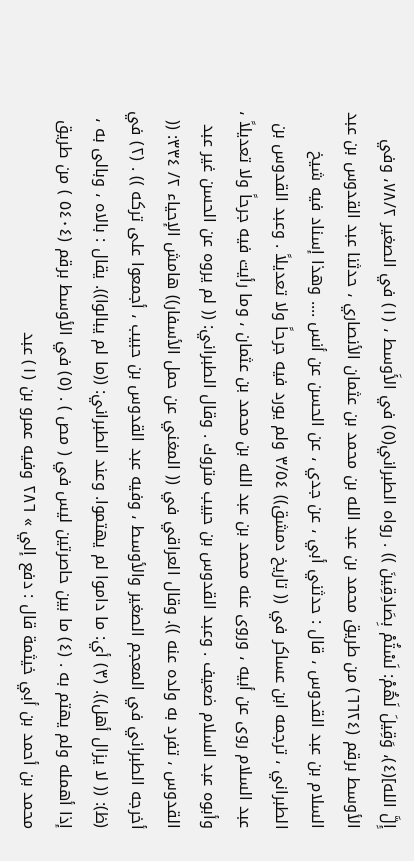إِلَّ الله](٤)، وَقِيلَ لَهُمْ: لَسْتُمْ بِصَادِقِينَ )) . رواه الطبراني(٥) في الأَوسط ، (١) في الصغير ٧٨/٢، وفي الأوسط برقم (٦٦٢٤) من طريق محمد بن عبد الله بن محمد بن عثمان الأنصاري ، حدثنا عبد القدوس بن عبد السلام بن عبد القدوس ، قال : حدثني أبي ، عن جدي ، عن الحسن عن أنس .... وهذا إسناد فيه شيخ الطبراني ، ترجمه ابن عساكر في (( تاريخ دمشق)) ٣/٥٤ ولم يورد فيه جرحاً ولا تعديلاً . وعبد القدوس بن عبد السلام روى عن أبيه ، وروى عنه محمد بن عبد الله بن محمد بن عثمان ، وما رأيت فيه جرحاً ولا تعديلاً ، وأبوه عبد السلام ضعيف . وعبد القدوس بن حبيب متروك . وقال الطبراني: (( لم يروه عن الحسن غير عبد القدوس ، تفرد به ولده عنه )). وقال العراقي في (( المغني عن حمل الأسفار)) هامش الإحياء ٢/ ٣٣٤: (( أخرجه الطبراني في المعجم الصغير والأوسط ، وفيه عبد القدوس بن حبيب ، أجمعوا على تركه )) . (٢) في (ظ): (( لا يزال أهل)). (٣) أي: ما داموا لم يهتموا. وعند الطبراني: ((ما لم يبالوا)). يقال : بالاه ، وبالى به ، إذا أهمله ولم يهتم به . (٤) ما بين حاصرتين ليس في ( مص ) . (٥) في الأوسط برقم (٥٤٠٤ ) من طريق محمد بن أحمد بن أبي خيثمة قال : دفع إلي » ٢٨٦ وفيه عمرو بن (١) عبد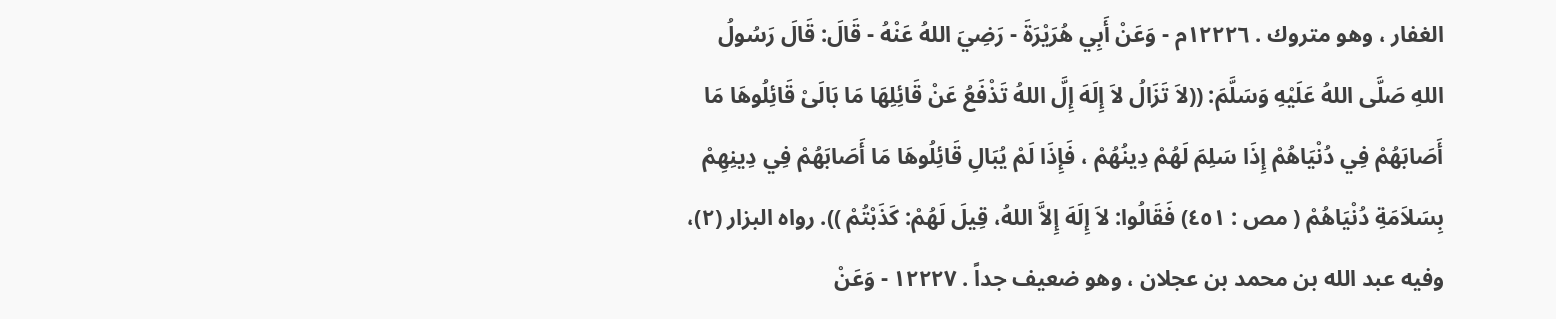الغفار ، وهو متروك . ١٢٢٢٦م - وَعَنْ أَبِي هُرَيْرَةَ - رَضِيَ اللهُ عَنْهُ - قَالَ: قَالَ رَسُولُ اللهِ صَلَّى اللهُ عَلَيْهِ وَسَلَّمَ: ((لاَ تَزَالُ لاَ إِلَهَ إِلَّ اللهُ تَذْفَعُ عَنْ قَائِلِهَا مَا بَالَىْ قَائِلُوهَا مَا أَصَابَهُمْ فِي دُنْيَاهُمْ إِذَا سَلِمَ لَهُمْ دِينُهُمْ ، فَإِذَا لَمْ يُبَالِ قَائِلُوهَا مَا أَصَابَهُمْ فِي دِينِهِمْ بِسَلاَمَةِ دُنْيَاهُمْ ( مص : ٤٥١) فَقَالُوا: لاَ إِلَهَ إِلاَّ اللهُ، قِيلَ لَهُمْ: كَذَبْتُمْ )). رواه البزار (٢)، وفيه عبد الله بن محمد بن عجلان ، وهو ضعيف جداً . ١٢٢٢٧ - وَعَنْ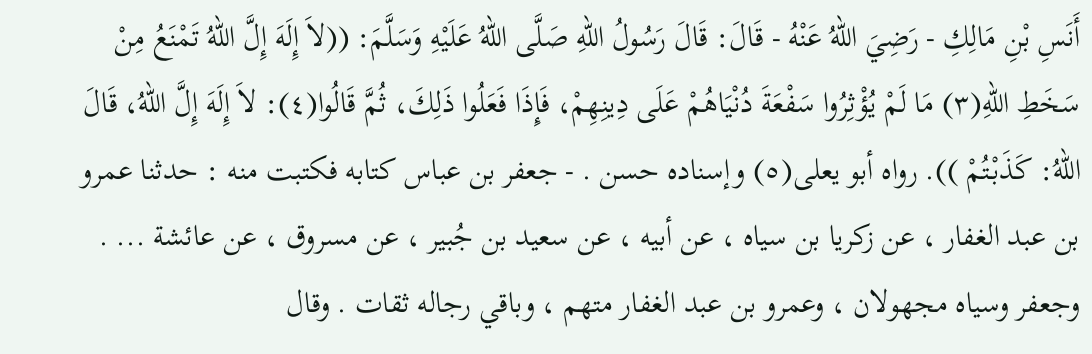أَنَسِ بْنِ مَالِكِ - رَضِيَ اللهُ عَنْهُ - قَالَ: قَالَ رَسُولُ اللهِ صَلَّى اللهُ عَلَيْهِ وَسَلَّمَ: ((لاَ إِلَهَ إِلَّ اللهُ تَمْنَعُ مِنْ سَخَطِ اللهِ(٣) مَا لَمْ يُؤْثِرُوا سَفْعَةَ دُنْيَاهُمْ عَلَى دِينِهِمْ، فَإِذَا فَعَلُوا ذَلِكَ، ثُمَّ قَالُوا(٤): لاَ إِلَهَ إِلَّ اللهُ، قَالَ اللهُ: كَذَبْتُمْ )). رواه أبو يعلى(٥) وإسناده حسن . - جعفر بن عباس كتابه فكتبت منه : حدثنا عمرو بن عبد الغفار ، عن زكريا بن سياه ، عن أبيه ، عن سعيد بن جُبير ، عن مسروق ، عن عائشة ... . وجعفر وسياه مجهولان ، وعمرو بن عبد الغفار متهم ، وباقي رجاله ثقات . وقال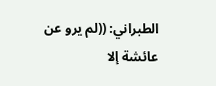الطبراني: ((لم يرو عن عائشة إلا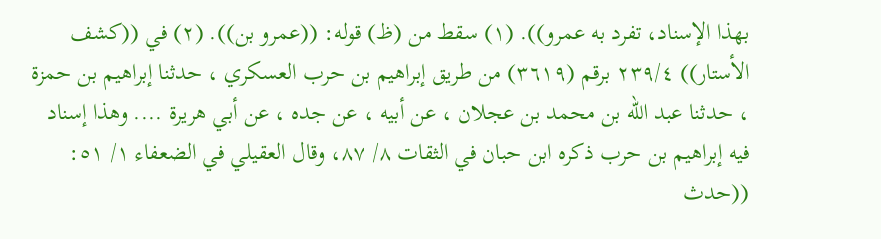بهذا الإسناد، تفرد به عمرو)). (١) سقط من (ظ) قوله: ((عمرو بن)). (٢) في ((كشف الأستار)) ٢٣٩/٤ برقم (٣٦١٩) من طريق إبراهيم بن حرب العسكري ، حدثنا إبراهيم بن حمزة ، حدثنا عبد الله بن محمد بن عجلان ، عن أبيه ، عن جده ، عن أبي هريرة .... وهذا إسناد فيه إبراهيم بن حرب ذكره ابن حبان في الثقات ٨/ ٨٧، وقال العقيلي في الضعفاء ١/ ٥١: ((حدث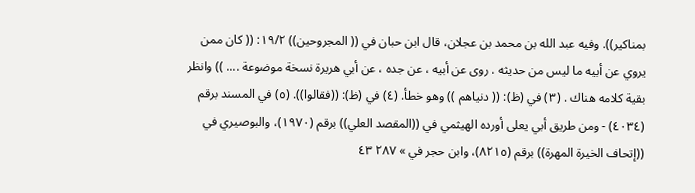بمناكير)). وفيه عبد الله بن محمد بن عجلان، قال ابن حبان في (( المجروحين)) ١٩/٢: (( كان ممن يروي عن أبيه ما ليس من حديثه . روى عن أبيه ، عن جده ، عن أبي هريرة نسخة موضوعة .... )) وانظر بقية كلامه هناك . (٣) في (ظ): (( دنياهم )) وهو خطأ. (٤) في (ظ): ((فقالوا)). (٥) في المسند برقم (٤٠٣٤) - ومن طريق أبي يعلى أورده الهيثمي في ((المقصد العلي)) برقم (١٩٧٠)، والبوصيري في ((إتحاف الخيرة المهرة)) برقم (٨٢١٥)، وابن حجر في » ٢٨٧ ٤٣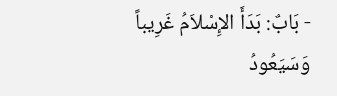- بَابٌ: بَدَأَ الإِسْلاَمُ غَرِيباً وَسَيَعُودُ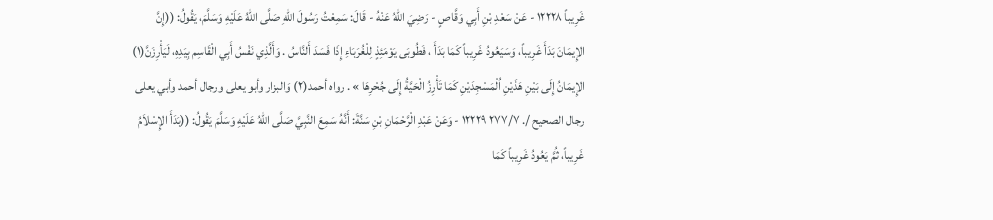غَرِيباً ١٢٢٢٨ - عَنْ سَعْدِ بْنِ أَبِي وَقَّاصٍ - رَضِيَ اللهُ عَنْهُ - قَالَ: سَمِعْتُ رَسُولَ اللهِ صَلَّى اللهُ عَلَيْهِ وَسَلَّمَ، يَقُولُ: ((إِنَّ الإِيمَانَ بَدَأَ غَرِيباً، وَسَيَعُودُ غَرِيباً كَمَا بَدَأَ ، فَطُوبَى يَوْمَئِذٍ لِلْغُرَبَاءِ إِذَا فَسَدَ أَلنَّاسُ . وَأَلَّذِي نَفْسُ أَبِي الْقَاسِم بِيَدِهِ، لَيَأْرِزَنَّ(١) الإِيمَانُ إِلَى بَيْنِ هَذَيْنِ اُلْمَسْجِدَيْنِ كَمَا تَأْرِزُ الْحَيَّةُ إِلَى جُحْرِهَا » . رواه أحمد(٢) وَالبزار وأبو يعلى ورجال أحمد وأبي يعلى رجال الصحيح /. ٢٧٧/٧ ١٢٢٢٩ - وَعَنْ عَبْدِ الْرَّحْمَانِ بْنِ سَنَّةَ: أَنَّهُ سَمِعَ النَّبِيَّ صَلَّى اللهُ عَلَيْهِ وَسَلَّمَ يَقُولُ: ((بَدَأَ الإِسْلاَمُ غَرِيباً، ثُمَّ يَعُودُ غَرِيباً كَمَا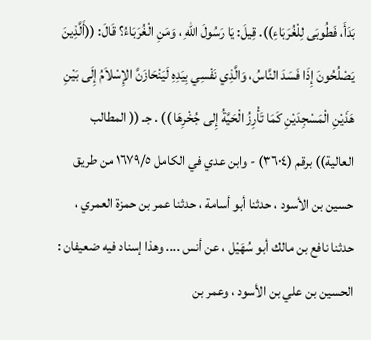بَدَأَ، فَطُوبَى لِلْغُرَبَاءِ)). قِيلَ: يَا رَسُولَ اللهِ ، وَمَنِ الْغُرَبَاءُ؟ قَالَ: ((أَلَّذِينَ يَصْلُحُونَ إِذَا فَسَدَ النَّاسُ، وَالَّذِي نَفْسِي بِيَدِهِ لَيَنْحَازَنَّ الإِسْلاَمُ إِلَى بَيْنِ هَذَيْنِ الْمَسْجِدَيْنِ كَمَا تَأْرِزُ الْحَيَّةُ إِلى جُخْرِهَا )) . جـ (( المطالب العالية)) برقم (٣٦٠٤) - وابن عدي في الكامل ١٦٧٩/٥ من طريق حسين بن الأسود ، حدثنا أبو أسامة ، حدثنا عمر بن حمزة العمري ، حدثنا نافع بن مالك أبو سُهَيْل ، عن أنس .... وهذا إسناد فيه ضعيفان : الحسين بن علي بن الأسود ، وعمر بن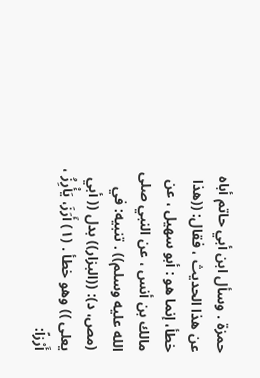حمزة . وسأل ابن أبي حاتم أباه عن هذا الحديث ، فقال: ((هذا خطأ، إنما هو : أبو سهيل ، عن مالك بن أنس ، عن النبي صلى الله عليه وسلم)) . تنبيه: في (مص، د): ((البزار)) بدل (( أبي يعلى )) وهو خطأ . (١) أَرَزَ، يَأْرِزُ ، أَرْزاً: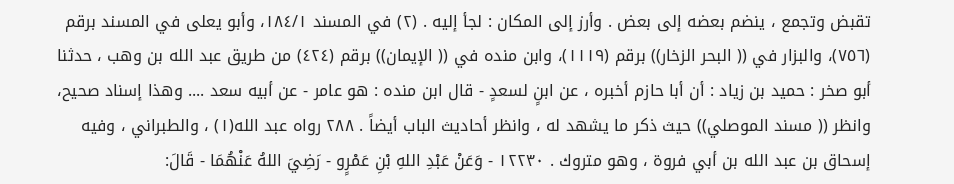تقبض وتجمع ، ينضم بعضه إلى بعض . وأرز إلى المكان : لجأ إليه . (٢) في المسند ١٨٤/١، وأبو يعلى في المسند برقم (٧٥٦)، والبزار في (( البحر الزخار)) برقم (١١١٩)، وابن منده في (( الإيمان)) برقم (٤٢٤) من طريق عبد الله بن وهب ، حدثنا أبو صخر : حميد بن زياد : أن أبا حازم أخبره ، عن ابنٍ لسعدٍ - قال ابن منده : هو عامر - عن أبيه سعد .... وهذا إسناد صحيح، وانظر (( مسند الموصلي)) حيث ذكر ما يشهد له ، وانظر أحاديث الباب أيضاً . ٢٨٨ رواه عبد الله(١) ، والطبراني ، وفيه إسحاق بن عبد الله بن أبي فروة ، وهو متروك . ١٢٢٣٠ - وَعَنْ عَبْدِ اللهِ بْنِ عَمْرٍو - رَضِيَ اللهُ عَنْهُمَا - قَالَ: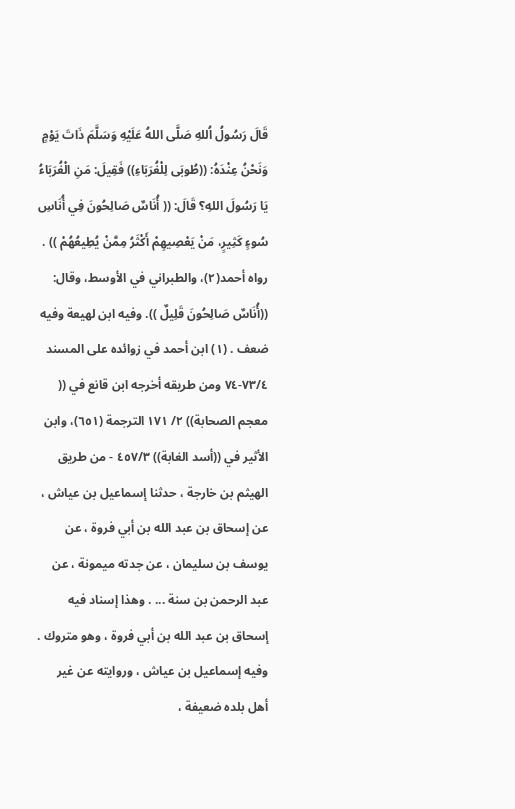قَالَ رَسُولُ اُللهِ صَلَّى اللهُ عَلَيْهِ وَسَلَّمَ ذَاتَ يَوْمٍ وَنَحْنُ عِنْدَهُ: ((طُوبَى لِلْغُرَبَاءِ)) فَقِيلَ: مَنِ الْغُرَبَاءُ يَا رَسُولَ اللهِ؟ قَالَ: (( أُنَاسٌ صَالِحُونَ فِي أُنَاسِ سُوءٍ كَثِيرٍ، مَنْ يَعْصِيهِمْ أَكْثَرُ مِمَّنْ يُطِيعُهُمْ )) . رواه أحمد(٢)، والطبراني في الأوسط، وقال: ((أُنَاسٌ صَالِحُونَ قَلِيلٌ )). وفيه ابن لهيعة وفيه ضعف . (١) ابن أحمد في زوائده على المسند ٧٣/٤-٧٤ ومن طريقه أخرجه ابن قانع في (( معجم الصحابة)) ٢/ ١٧١ الترجمة (٦٥١)، وابن الأثير في ((أسد الغابة)) ٤٥٧/٣ - من طريق الهيثم بن خارجة ، حدثنا إسماعيل بن عياش ، عن إسحاق بن عبد الله بن أبي فروة ، عن يوسف بن سليمان ، عن جدته ميمونة ، عن عبد الرحمن بن سنة ... . وهذا إسناد فيه إسحاق بن عبد الله بن أبي فروة ، وهو متروك . وفيه إسماعيل بن عياش ، وروايته عن غير أهل بلده ضعيفة ،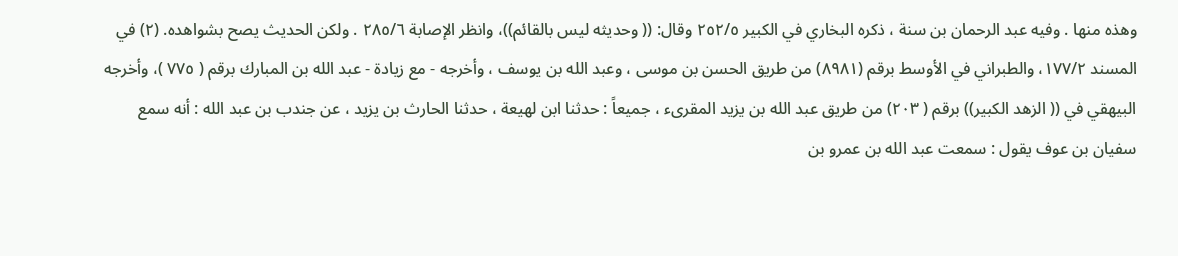وهذه منها . وفيه عبد الرحمان بن سنة ، ذكره البخاري في الكبير ٢٥٢/٥ وقال: (( وحديثه ليس بالقائم))، وانظر الإصابة ٢٨٥/٦ . ولكن الحديث يصح بشواهده. (٢) في المسند ١٧٧/٢، والطبراني في الأوسط برقم (٨٩٨١) من طريق الحسن بن موسى ، وعبد الله بن يوسف ، وأخرجه - مع زيادة - عبد الله بن المبارك برقم ( ٧٧٥ )، وأخرجه البيهقي في (( الزهد الكبير)) برقم ( ٢٠٣) من طريق عبد الله بن يزيد المقرىء ، جميعاً : حدثنا ابن لهيعة ، حدثنا الحارث بن يزيد ، عن جندب بن عبد الله : أنه سمع سفيان بن عوف يقول : سمعت عبد الله بن عمرو بن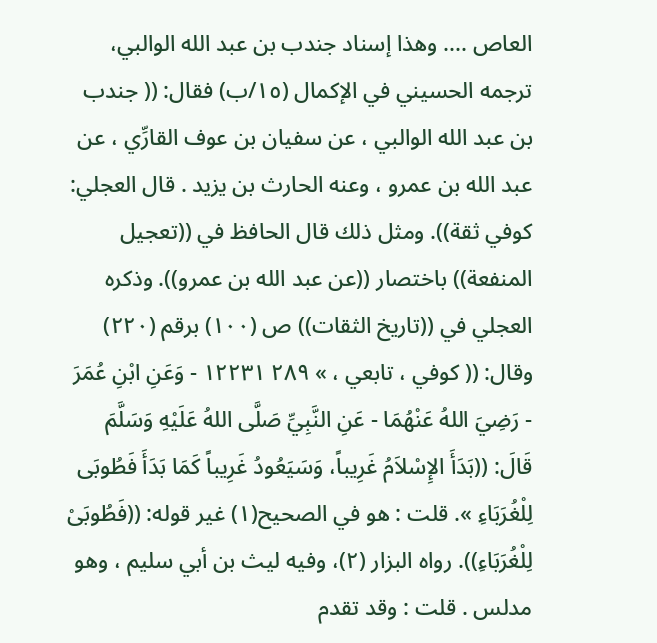العاص .... وهذا إسناد جندب بن عبد الله الوالبي، ترجمه الحسيني في الإكمال (١٥/ب) فقال: (( جندب بن عبد الله الوالبي ، عن سفيان بن عوف القارِّي ، عن عبد الله بن عمرو ، وعنه الحارث بن يزيد . قال العجلي: كوفي ثقة)). ومثل ذلك قال الحافظ في ((تعجيل المنفعة)) باختصار ((عن عبد الله بن عمرو)). وذكره العجلي في ((تاريخ الثقات)) ص (١٠٠) برقم (٢٢٠) وقال: (( كوفي ، تابعي ، » ٢٨٩ ١٢٢٣١ - وَعَنِ ابْنِ عُمَرَ - رَضِيَ اللهُ عَنْهُمَا - عَنِ النَّبِيِّ صَلَّى اللهُ عَلَيْهِ وَسَلَّمَ قَالَ: ((بَدَأَ الإِسْلاَمُ غَرِيباً، وَسَيَعُودُ غَرِيباً كَمَا بَدَأَ فَطُوبَى لِلْغُرَبَاءِ ». قلت : هو في الصحيح(١) غير قوله: ((فَطُوبَىْ لِلْغُرَبَاءِ)). رواه البزار (٢)، وفيه ليث بن أبي سليم ، وهو مدلس . قلت : وقد تقدم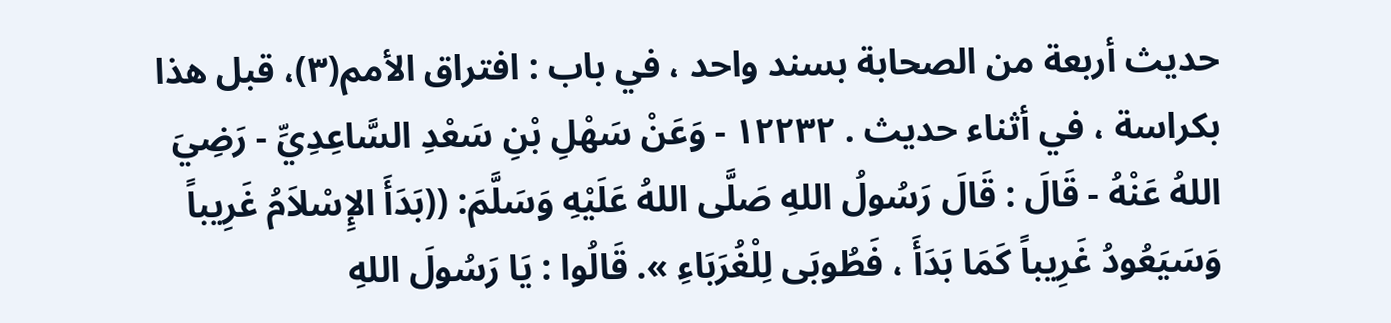حديث أربعة من الصحابة بسند واحد ، في باب : افتراق الأمم(٣)، قبل هذا بكراسة ، في أثناء حديث . ١٢٢٣٢ - وَعَنْ سَهْلِ بْنِ سَعْدِ السَّاعِدِيِّ - رَضِيَ اللهُ عَنْهُ - قَالَ : قَالَ رَسُولُ اللهِ صَلَّى اللهُ عَلَيْهِ وَسَلَّمَ: ((بَدَأَ الإِسْلاَمُ غَرِيباً وَسَيَعُودُ غَرِيباً كَمَا بَدَأَ ، فَطُوبَى لِلْغُرَبَاءِ ». قَالُوا : يَا رَسُولَ اللهِ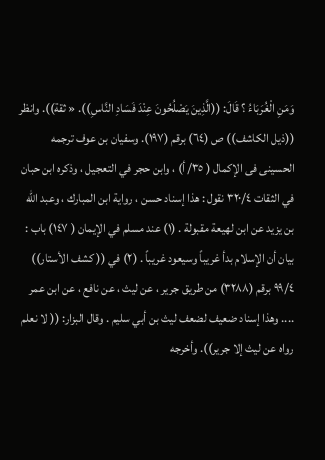وَمَنِ الْغُرَبَاءُ ؟ قَالَ: ((الَّذِينَ يَصْلُحُونَ عِنْدَ فَسَادِ النَّاسِ)). « ثقة)). وانظر ((ذيل الكاشف)) ص (٦٤) برقم (١٩٧). وسفيان بن عوف ترجمه الحسينى فى الإكمال ( ٣٥/ أ) ، وابن حجر في التعجيل ، وذكره ابن حبان في الثقات ٣٢٠/٤ نقول : هذا إسناد حسن ، رواية ابن المبارك ، وعبد الله بن يزيد عن ابن لهيعة مقبولة . (١) عند مسلم في الإيمان ( ١٤٧) باب : بيان أن الإسلام بدأ غريباً وسيعود غريباً . (٢) في (( كشف الأستار)) ٩٩/٤ برقم (٣٢٨٨) من طريق جرير ، عن ليث ، عن نافع ، عن ابن عمر .... وهذا إسناد ضعيف لضعف ليث بن أبي سليم . وقال البزار: (( لا نعلم رواه عن ليث إلا جرير)). وأخرجه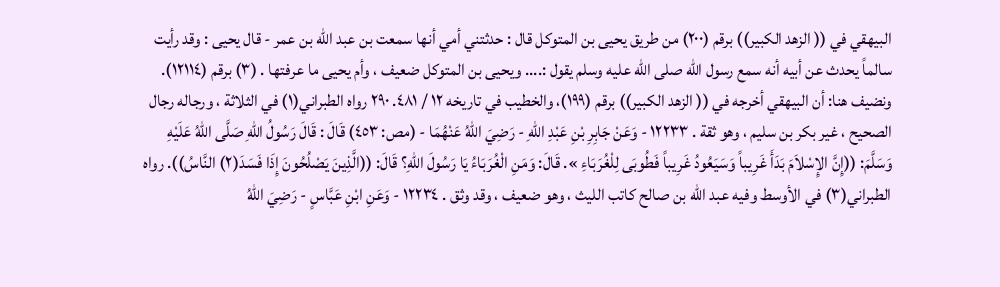البيهقي في (( الزهد الكبير)) برقم (٢٠٠) من طريق يحيى بن المتوكل قال : حدثتني أمي أنها سمعت بن عبد الله بن عمر - قال يحيى : وقد رأيت سالماً يحدث عن أبيه أنه سمع رسول الله صلى الله عليه وسلم يقول :.... ويحيى بن المتوكل ضعيف ، وأم يحيى ما عرفتها . (٣) برقم (١٢١١٤). ونضيف هنا: أن البيهقي أخرجه في (( الزهد الكبير)) برقم (١٩٩)، والخطيب في تاريخه ١٢ / ٤٨١. ٢٩٠ رواه الطبراني(١) في الثلاثة ، ورجاله رجال الصحيح ، غير بكر بن سليم ، وهو ثقة . ١٢٢٣٣ - وَعَنْ جَابِرِ بْنِ عَبْدِ اللهِ - رَضِيَ اللهُ عَنْهُمَا - (مص: ٤٥٣) قَالَ : قَالَ رَسُولُ اللهِ صَلَّى اللهُ عَلَيْهِ وَسَلَّمَ: ((إِنَّ الإِسْلاَمَ بَدَأَ غَرِيباً وَسَيَعُودُ غَرِيباً فَطُوبَى لِلْغُرَبَاءِ ». قَالَ: وَمَنِ الْغُرَبَاءُ يَا رَسُولَ اللهِ؟ قَالَ: ((الَّذِينَ يَصْلُحُونَ إِذَا فَسَدَ(٢) النَّاسُ)). رواه الطبراني(٣) في الأوسط وفيه عبد الله بن صالح كاتب الليث ، وهو ضعيف ، وقد وثق . ١٢٢٣٤ - وَعَنِ ابْنِ عَبَّاسٍ - رَضِيَ اللهُ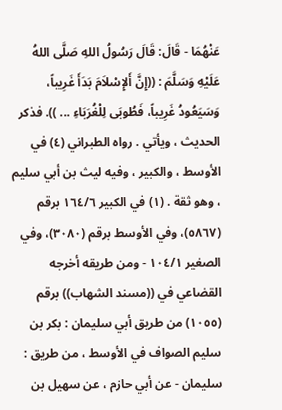عَنْهُمَا - قَالَ: قَالَ رَسُولُ اللهِ صَلَّى اللهُ عَلَيْهِ وَسَلَّمَ : ((إِنَّ أَلإِسْلاَمَ بَدَأَ غَرِيباً، وَسَيَعُودُ غَرِيباً، فَطُوبَى لِلْغُرَبَاءِ ... )). فذكر الحديث ، ويأتي . رواه الطبراني (٤) في الأوسط ، والكبير ، وفيه ليث بن أبي سليم ، وهو ثقة . (١) في الكبير ١٦٤/٦ برقم (٥٨٦٧)، وفي الأوسط برقم (٣٠٨٠)، وفي الصغير ١٠٤/١ - ومن طريقه أخرجه القضاعي في ((مسند الشهاب)) برقم (١٠٥٥) من طريق أبي سليمان : بكر بن سليم الصواف في الأوسط ، من طريق : سليمان - عن أبي حازم ، عن سهيل بن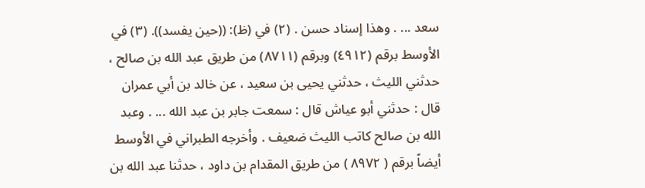سعد ... . وهذا إسناد حسن . (٢) في (ظ): ((حين يفسد)). (٣) في الأوسط برقم (٤٩١٢) وبرقم (٨٧١١) من طريق عبد الله بن صالح ، حدثني الليث ، حدثني يحيى بن سعيد ، عن خالد بن أبي عمران قال : حدثني أبو عياش قال : سمعت جابر بن عبد الله ... . وعبد الله بن صالح كاتب الليث ضعيف . وأخرجه الطبراني في الأوسط أيضاً برقم ( ٨٩٧٢ ) من طريق المقدام بن داود ، حدثنا عبد الله بن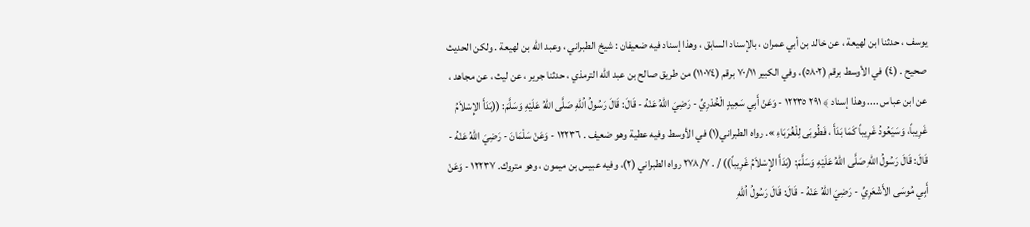يوسف ، حدثنا ابن لهيعة ، عن خالد بن أبي عمران ، بالإسناد السابق ، وهذا إسناد فيه ضعيفان : شيخ الطبراني ، وعبد الله بن لهيعة . ولكن الحديث صحيح . (٤) في الأوسط برقم (٥٨٠٢)، وفي الكبير ٧٠/١١ برقم (١١٠٧٤) من طريق صالح بن عبد الله الترمذي ، حدثنا جرير ، عن ليث ، عن مجاهد ، عن ابن عباس .... وهذا إسناد ﴾ ٢٩١ ١٢٢٣٥ - وَعَنْ أَبِي سَعِيدٍ الْخُدْرِيِّ - رَضِيَ اللهُ عَنْهُ - قَالَ: قَالَ رَسُولُ اُللهِ صَلَّى اللهُ عَلَيْهِ وَسَلَّمَ: ((بَدَأَ الإِسْلاَمُ غَرِيباً، وَسَيَعُودُ غَرِيباً كَمَا بَدَأَ ، فَطُوبَى لِلْغُرَبَاءِ ». رواه الطبراني(١) في الأوسط وفيه عطية وهو ضعيف . ١٢٢٣٦ - وَعَنْ سَلْمَانَ - رَضِيَ اللهُ عَنْهُ - قَالَ: قَالَ رَسُولُ اللهِ صَلَّى اللهُ عَلَيْهِ وَسَلَّمَ: (بَدَأَ الإِسْلاَمُ غَرِيباً)) / . ٢٧٨/٧ رواه الطبراني (٢)، وفيه عبيس بن ميمون ، وهو متروك. ١٢٢٣٧ - وَعَنْ أَبِي مُوسَى الأَشْعَرِيِّ - رَضِيَ اللهُ عَنْهُ - قَالَ: قَالَ رَسُولُ اُللهِ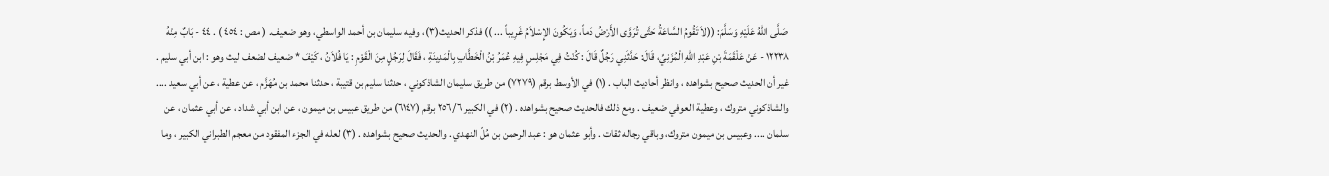صَلَّى اللهُ عَلَيْهِ وَسَلَّمَ: ((لاَ تَقُومُ السَّاعَةُ حَتَّى تُرَوَّى الأَرْضُ دَماً، وَيَكُونَ الإِسْلاَمُ غَرِيباً ... )) فذكر الحديث(٣)، وفيه سليمان بن أحمد الواسطي، وهو ضعيف. ( مص : ٤٥٤ ) . ٤٤ - بَابٌ مِنْهُ ١٢٢٣٨ - عَنْ عَلْقَمَةَ بْنِ عَبْدِ اللهِ الْمُزَنِيِّ، قَالَ: حَدَّثَنِي رَجُلٌ قَالَ : كُنْتُ فِي مَجْلِسٍ فِيهِ عُمَرُ بْنُ الْخَطَّابِ بِالْمَدِينَةِ ، فَقَالَ لِرَجُلٍ مِنَ الْقَوْمِ : يَا فُلاَنُ ، كَيْفَ * ضعيف لضعف ليث وهو : ابن أبي سليم . غير أن الحديث صحيح بشواهده ، وانظر أحاديث الباب . (١) في الأوسط برقم (٧٢٧٩) من طريق سليمان الشاذكوني ، حدثنا سليم بن قتيبة ، حدثنا محمد بن مُهَزَّم ، عن عطية ، عن أبي سعيد .... والشاذكوني متروك ، وعطية العوفي ضعيف . ومع ذلك فالحديث صحيح بشواهده . (٢) في الكبير ٢٥٦/٦ برقم (٦١٤٧) من طريق عبيس بن ميمون ، عن ابن أبي شداد ، عن أبي عثمان ، عن سلمان .... وعبيس بن ميمون متروك، وباقي رجاله ثقات . وأبو عثمان هو : عبد الرحمن بن مُلّ النهدي . والحديث صحيح بشواهده . (٣) لعله في الجزء المفقود من معجم الطبراني الكبير ، وما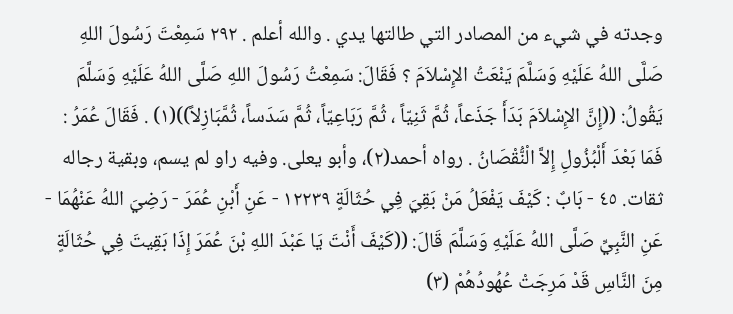وجدته في شيء من المصادر التي طالتها يدي . والله أعلم . ٢٩٢ سَمِعْتَ رَسُولَ اللهِ صَلَّى اللهُ عَلَيْهِ وَسَلَّمَ يَنْعَتُ الإِسْلاَمَ ؟ فَقَالَ: سَمِعْتُ رَسُولَ اللهِ صَلَّى اللهُ عَلَيْهِ وَسَلَّمَ يَقُولُ: ((إِنَّ الإِسْلاَمَ بَدَأَ جَذَعاً، ثُمَّ ثَنِيّاً ، ثُمَّ رَبَاعِيّاً، ثُمَّ سَدَساً، ثُمَّبَازِلاً))(١) . فَقَالَ عُمَرُ : فَمَا بَعْدَ أَلْبُزُولِ إِلاَّ الْنُّقْصَانُ . رواه أحمد(٢)، وأبو يعلى. وفيه راو لم يسم، وبقية رجاله ثقات. ٤٥ - بَابٌ : كَيْفَ يَفْعَلُ مَنْ بَقِيَ فِي حُثَالَةٍ ١٢٢٣٩ - عَنِ أَبْنِ عُمَرَ - رَضِيَ اللهُ عَنْهُمَا - عَنِ النَّبِيِّ صَلَّى اللهُ عَلَيْهِ وَسَلَّمَ قَالَ: ((كَيْفَ أَنْتَ يَا عَبْدَ اللهِ بْنَ عُمَرَ إِذَا بَقِيتَ فِي حُثَالَةٍ مِنَ النَّاسِ قَدْ مَرِجَتْ عُهُودُهُمْ (٣)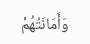وَأَمَانَتُهُمْ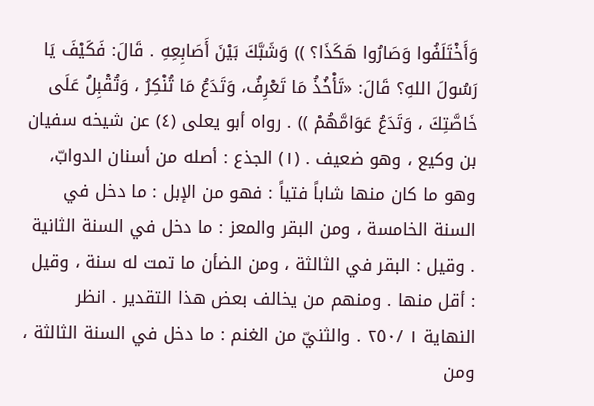وَأَخْتَلَفُوا وَصَارُوا هَكَذَا؟ )) وَشَبَّكَ بَيْنَ أَصَابِعِهِ . قَالَ: فَكَيْفَ يَا رَسُولَ اللهِ؟ قَالَ: «تَأْخُذُ مَا تَعْرِفُ، وَتَدَعُ مَا تُنْكِرُ ، وَتُقْبِلُ عَلَى خَاصَّتِكَ ، وَتَدَعُ عَوَامَّهُمْ )) . رواه أبو يعلى (٤) عن شيخه سفيان بن وكيع ، وهو ضعيف . (١) الجذع : أصله من أسنان الدوابّ، وهو ما كان منها شاباً فتياً : فهو من الإبل : ما دخل في السنة الخامسة ، ومن البقر والمعز : ما دخل في السنة الثانية . وقيل : البقر في الثالثة ، ومن الضأن ما تمت له سنة ، وقيل : أقل منها . ومنهم من يخالف بعض هذا التقدير . انظر النهاية ١ /٢٥٠ . والثنيّ من الغنم : ما دخل في السنة الثالثة ، ومن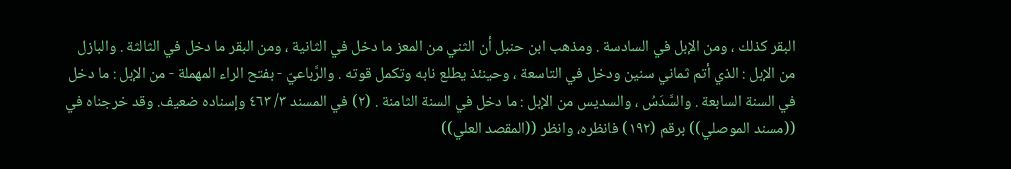البقر كذلك ، ومن الإبل في السادسة . ومذهب ابن حنبل أن الثني من المعز ما دخل في الثانية ، ومن البقر ما دخل في الثالثة . والبازل من الإبل : الذي أتم ثماني سنين ودخل في التاسعة ، وحينئذ يطلع نابه وتكمل قوته . والرَّباعيّ - بفتح الراء المهملة - من الإبل : ما دخل في السنة السابعة . والسَّدَسُ ، والسديس من الإبل : ما دخل في السنة الثامنة . (٢) في المسند ٣/ ٤٦٣ وإسناده ضعيف. وقد خرجناه في ((مسند الموصلي)) برقم (١٩٢) فانظره، وانظر ((المقصد العلي))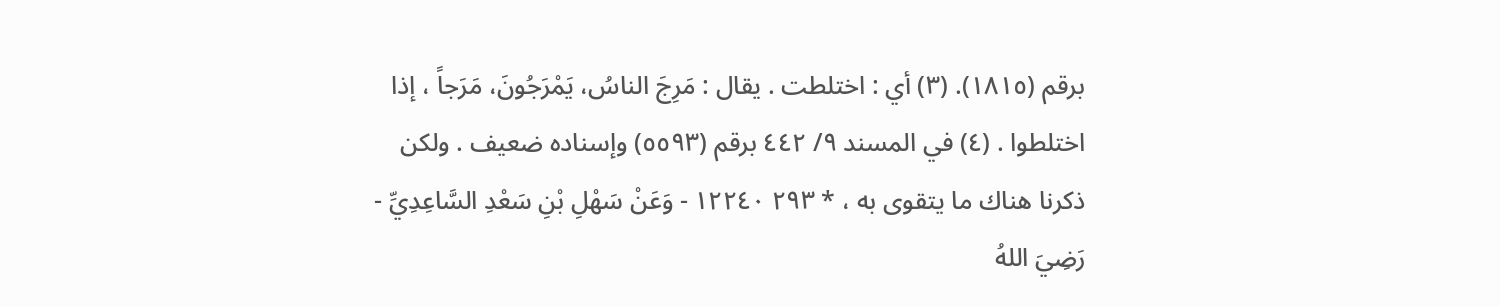برقم (١٨١٥). (٣) أي : اختلطت . يقال : مَرِجَ الناسُ، يَمْرَجُونَ، مَرَجاً ، إذا اختلطوا . (٤) في المسند ٩/ ٤٤٢ برقم (٥٥٩٣) وإسناده ضعيف . ولكن ذكرنا هناك ما يتقوى به ، * ٢٩٣ ١٢٢٤٠ - وَعَنْ سَهْلِ بْنِ سَعْدِ السَّاعِدِيِّ - رَضِيَ اللهُ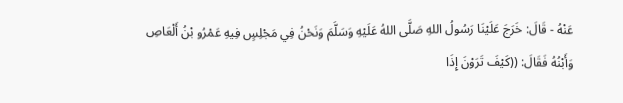عَنْهُ - قَالَ: خَرَجَ عَلَيْنَا رَسُولُ اللهِ صَلَّى اللهُ عَلَيْهِ وَسَلَّمَ وَنَحْنُ فِي مَجْلِسٍ فِيهِ عَمْرُو بْنُ أَلْعَاصِ وَأَبْنُهُ فَقَالَ: ((كَيْفَ تَرَوْنَ إِذَا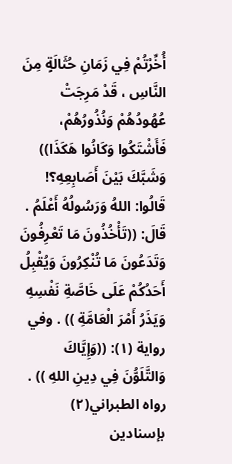أُخِّرْتُمْ فِي زَمَانِ حُثَالَةٍ مِنَ النَّاسِ ، قَدْ مَرِجَتْ عُهُودُهُمْ وَنُذُورُهُمْ، فَأَشْتَكُوا وَكَانُوا هَكَذَا)) وَشَبَّكَ بَيْنَ أَصَابِعِهِ؟! قَالُوا: اللهُ وَرَسُولُهُ أَعْلَمُ . قَالَ: ((تَأْخُذُونَ مَا تَعْرِفُونَ وَتَدَعُونَ مَا تُنْكِرُونَ وَيُقْبِلُ أَحَدُكُمْ عَلَى خَاصَّةِ نَفْسِهِ وَيَذَرُ أَمْرَ الْعَامَّةِ )) . وفي رواية (١): ((وَإِيَّاكَ وَالتَّلَوُّنَ فِي دِينِ اللهِ )) . رواه الطبراني(٢) بإسنادين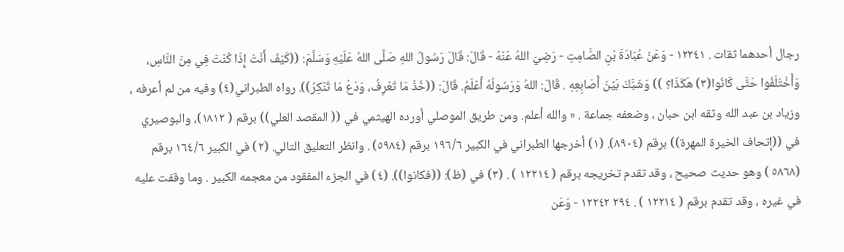رجال أحدهما ثقات . ١٢٢٤١ - وَعَنْ عُبَادَةَ بْنِ الصَّامِتِ - رَضِيَ اللهُ عَنْهُ - قَالَ: قَالَ رَسُولُ اللهِ صَلَّى اللهُ عَلَيْهِ وَسَلَّمَ: ((كَيْفَ أَنْتَ إِذَا كُنْتَ فِي مِنَ النَّاسِ، وَأَخْتَلَفُوا حَتَّى كَانُوا(٣) هَكَذَا؟ )) وَشَبَّكَ بَيْنَ أَصَابِعِهِ . قَالَ: اللهُ وَرَسُولُهُ أَعْلَمُ. قَالَ: ((خُذْ مَا تَعْرِفُ، وَدَعْ مَا تُنْكِرُ)). رواه الطبراني(٤) وفيه من لم أعرفه ، وزياد بن عبد الله وثقه ابن حبان ، وضعفه جماعة . « والله أعلم. ومن طريق الموصلي أورده الهيثمي في (( المقصد العلي)) برقم ( ١٨١٢)، والبوصيري في ((إتحاف الخيرة المهرة)) برقم (٨٩٠٤). (١) أخرجها الطبراني في الكبير ١٩٦/٦ برقم (٥٩٨٤) . وانظر التعليق التالي. (٢) في الكبير ١٦٤/٦ برقم (٥٨٦٨ ) وهو حديث صحيح ، وقد تقدم تخريجه برقم ( ١٢٢١٤ ) . (٣) في (ظ): ((فكانوا)). (٤) في الجزء المفقود من معجمه الكبير . وما وقفت عليه في غيره ، وقد تقدم برقم ( ١٢٢١٤ ) . ٢٩٤ ١٢٢٤٢ - وَعَن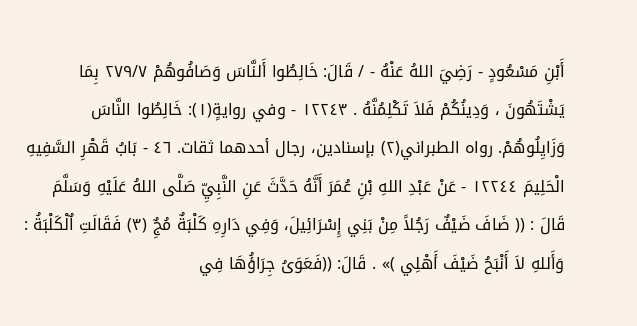أَبْنِ مَسْعُودٍ - رَضِيَ اللهُ عَنْهُ - / قَالَ: خَالِطُوا أَلنَّاسَ وَصَافُوهُمْ ٢٧٩/٧ بِمَا يَشْتَهُونَ ، وَدِينُكُمْ فَلاَ تَكْلِمُنَّهُ . ١٢٢٤٣ - وفي روايةٍ(١): خَالِطُوا النَّاسَ وَزَايِلُوهُمْ. رواه الطبراني(٢) بإسنادين، رجال أحدهما ثقات. ٤٦ - بَابُ قَهْرِ السَّفِيهِ الْحَلِيمَ ١٢٢٤٤ - عَنْ عَبْدِ اللهِ بْنِ عُمَرَ أَنَّهُ حَدَّثَ عَنِ النَّبِيِّ صَلَّى اللهُ عَلَيْهِ وَسَلَّمَ قَالَ : (( ضَافَ ضَيْفٌ رَجُلاً مِنْ بَنِي إِسْرَائِيلَ، وَفِي دَارِهِ كَلْبَةٌ مُجٌِ (٣) فَقَالَتِ اٌلْكَلْبَةُ : وَأَللهِ لاَ أَنْبَحُ ضَيْفَ أَهْلِي )» . قَالَ: ((فَعَوَىُ جِرَاؤُهَا فِي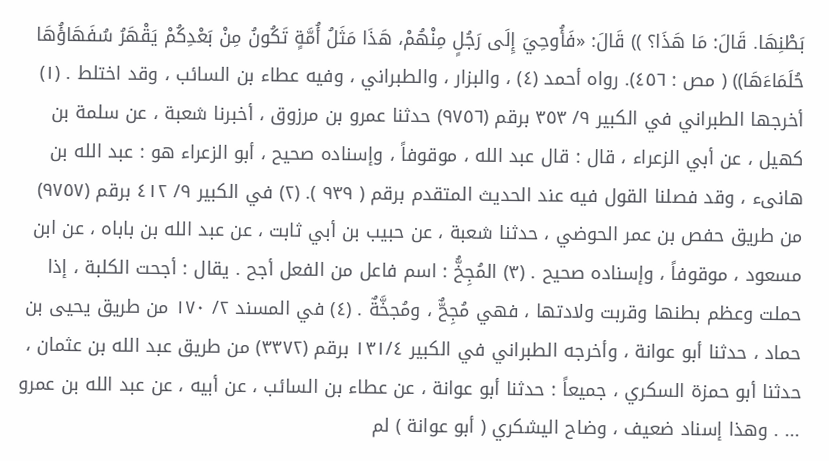بَطْنِهَا. قَالَ: مَا هَذَا؟ )) قَالَ: «فَأُوحِيَ إِلَى رَجُلٍ مِنْهُمْ، هَذَا مَثَلُ أُمَّةٍ تَكُونُ مِنْ بَعْدِكُمْ يَقْهَرُ سُفَهَاؤُهَا حُلَمَاءَهَا)) ( مص : ٤٥٦). رواه أحمد (٤) ، والبزار ، والطبراني ، وفيه عطاء بن السائب ، وقد اختلط . (١) أخرجها الطبراني في الكبير ٩/ ٣٥٣ برقم (٩٧٥٦) حدثنا عمرو بن مرزوق ، أخبرنا شعبة ، عن سلمة بن كهيل ، عن أبي الزعراء ، قال : قال عبد الله ، موقوفاً ، وإسناده صحيح ، أبو الزعراء هو : عبد الله بن هانىء ، وقد فصلنا القول فيه عند الحديث المتقدم برقم ( ٩٣٩ ). (٢) في الكبير ٩/ ٤١٢ برقم (٩٧٥٧) من طريق حفص بن عمر الحوضي ، حدثنا شعبة ، عن حبيب بن أبي ثابت ، عن عبد الله بن باباه ، عن ابن مسعود ، موقوفاً ، وإسناده صحيح . (٣) المُجِخُّ : اسم فاعل من الفعل أجح . يقال : أجحت الكلبة ، إذا حملت وعظم بطنها وقربت ولادتها ، فهي مُجِحٌّ ، ومُجخَّةٌ . (٤) في المسند ٢/ ١٧٠ من طريق يحيى بن حماد ، حدثنا أبو عوانة ، وأخرجه الطبراني في الكبير ١٣١/٤ برقم (٣٣٧٢) من طريق عبد الله بن عثمان ، حدثنا أبو حمزة السكري ، جميعاً : حدثنا أبو عوانة ، عن عطاء بن السائب ، عن أبيه ، عن عبد الله بن عمرو ... . وهذا إسناد ضعيف ، وضاح اليشكري ( أبو عوانة ) لم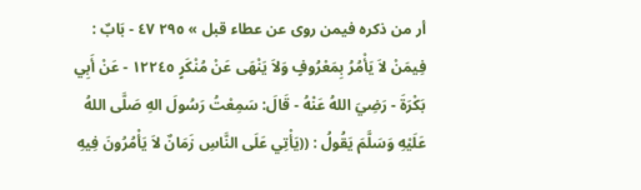أر من ذكره فيمن روى عن عطاء قبل » ٢٩٥ ٤٧ - بَابٌ : فِيمَنْ لاَ يَأْمُرُ بِمَعْرُوفٍ وَلاَ يَنْهَى عَنْ مُنْكَرٍ ١٢٢٤٥ - عَنْ أَبِي بَكْرَةَ - رَضِيَ اللهُ عَنْهُ - قَالَ: سَمِعْتُ رَسُولَ الهِ صَلَّى اللهُ عَلَيْهِ وَسَلَّمَ يَقُولُ : ((يَأْتِي عَلَى النَّاسِ زَمَانٌ لاَ يَأْمُرُونَ فِيهِ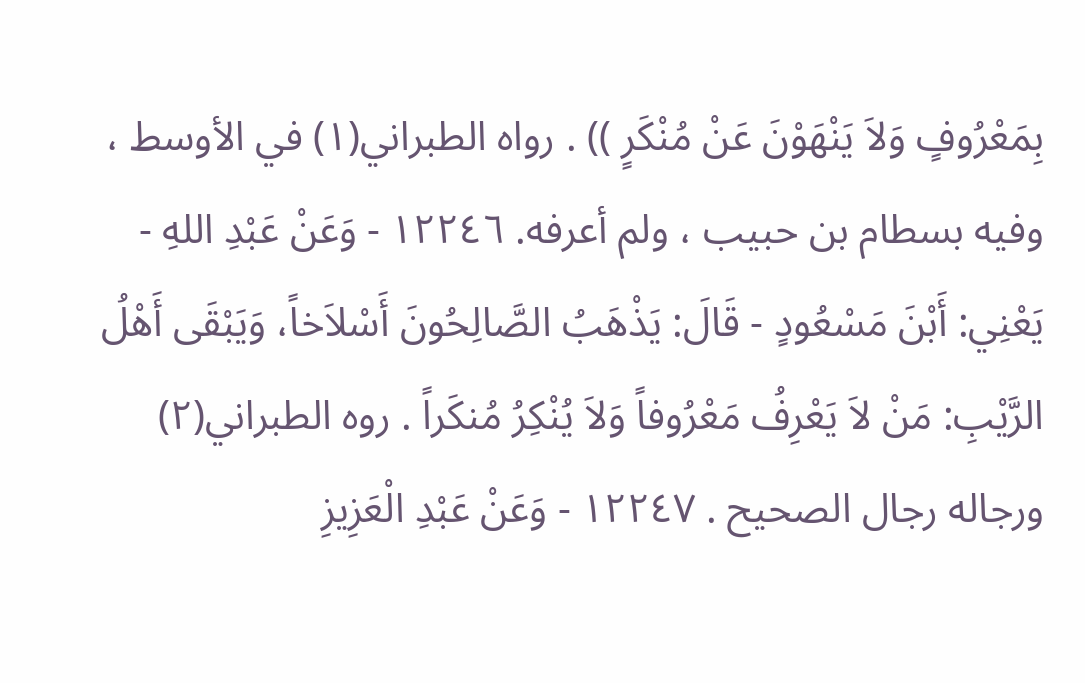بِمَعْرُوفٍ وَلاَ يَنْهَوْنَ عَنْ مُنْكَرٍ )) . رواه الطبراني(١) في الأوسط ، وفيه بسطام بن حبيب ، ولم أعرفه. ١٢٢٤٦ - وَعَنْ عَبْدِ اللهِ - يَعْنِي: أَبْنَ مَسْعُودٍ - قَالَ: يَذْهَبُ الصَّالِحُونَ أَسْلاَخاً، وَيَبْقَى أَهْلُ الرَّيْبِ: مَنْ لاَ يَعْرِفُ مَعْرُوفاً وَلاَ يُنْكِرُ مُنكَراً . روه الطبراني(٢) ورجاله رجال الصحيح . ١٢٢٤٧ - وَعَنْ عَبْدِ الْعَزِيزِ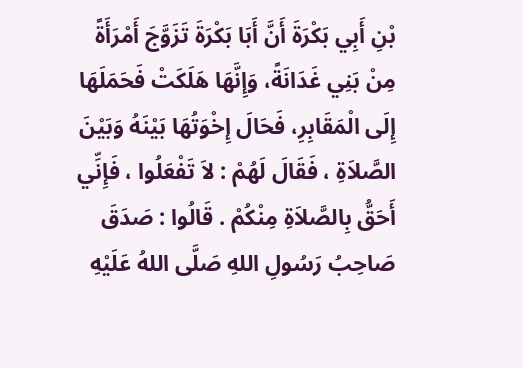بْنِ أَبِي بَكْرَةَ أَنَّ أَبَا بَكْرَةَ تَزَوَّجَ أَمْرَأَةً مِنْ بَنِي غَدَانَةً، وَإِنَّهَا هَلَكَتْ فَحَمَلَهَا إِلَى الْمَقَابِرِ، فَحَالَ إِخْوَتُهَا بَيْنَهُ وَبَيْنَ الصَّلاَةِ ، فَقَالَ لَهُمْ : لاَ تَفْعَلُوا ، فَإِنِّي أَحَقُّ بِالصَّلاَةِ مِنْكُمْ . قَالُوا : صَدَقَ صَاحِبُ رَسُولِ اللهِ صَلَّى اللهُ عَلَيْهِ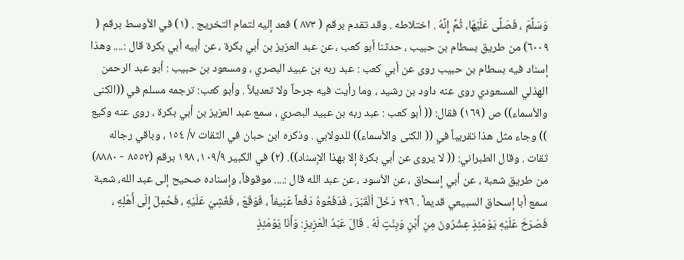وَسَلَّمَ ، فَصَلَّى عَلَيْهَا، ثُمَّ إِنَّهُ . اختلاطه . وقد تقدم برقم ( ٨٧٣ ) فعد إليه لتمام التخريج . (١) في الأوسط برقم ( ٦٠٠٩) من طريق بسطام بن حبيب ، حدثنا أبو كعب ، عن عبد العزيز بن أبي بكرة ، عن أبيه أبي بكرة قال :.... وهذا إسناد فيه بسطام بن حبيب روى عن أبي كعب : عبد ربه بن عبيد البصري ، ومسعود بن حبيب : أبو عبد الرحمن الهذلي المسعودي روى عنه داود بن رشيد ، وما رأيت فيه جرحاً ولا تعديلاً . وأبو كعب: ترجمه مسلم في ((الكنى والأسماء)) ص (١٦٩) فقال: (( أبو كعب : عبد ربه بن عبيد البصري ، سمع عبد العزيز بن أبي بكرة ، روى عنه وكيع )) وجاء مثل هذا تقريباً في (( الكنى والأسماء)) للدولابي . وذكره ابن حبان في الثقات ٧/ ١٥٤ ، وباقي رجاله ثقات . وقال الطبراني: (( لا يروى عن أبي بكرة إلا بهذا الإسناد)). (٢) في الكبير ١٠٩/٩، ١٩٨ برقم (٨٥٥٢ - ٨٨٨٠) من طريق شعبة ، عن أبي إسحاق ، عن الأسود ، عن عبد الله قال :.... موقوفاً، وإسناده صحيح إلى عبد الله، شعبة سمع أبا إسحاق السبيعي قديماً . ٢٩٦ دَخَلَ اُلْقَبْرَ ، فَدَفَعُوهُ دَفْعاً عَنِيفاً ، فَوَقَعَ ، فَغُشِيَ عَلَيْهِ ، فَحُمِلَ إِلَى أَهْلِهِ ، فَصَرَخَ عَلَيْهِ يَوْمَئِذٍ عِشْرُونَ مِنِ أَبْنٍ وَبِنْتٍ لَهُ . قَالَ عَبْدُ الْعَزِيزِ: وَأَنَا يَوْمَئِذٍ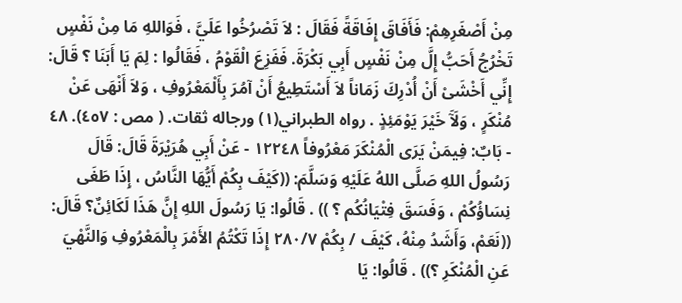مِنْ أَصْغَرِهِمْ: فَأَفَاقَ إِفَاقَةً فَقَالَ : لاَ تَصْرُخُوا عَلَيَّ ، فَوَاللهِ مَا مِنْ نَفْسٍ تَخْرُجُ أَحَبُّ إِلَّ مِنْ نَفْسٍ أَبِي بَكْرَةَ. فَفَزِعَ الْقَوْمُ ، فَقَالُوا : لِمَ يَا أَبَنَا ؟ قَالَ: إِنِّي أَخْشَىْ أَنْ أُدْرِكَ زَمَاناً لاَ أَسْتَطِيعُ أَنْ آمُرَ بِأَلْمَعْرُوفِ ، وَلاَ أَنْهَى عَنْ مُنْكَرٍ ، وَلَآَ خَيْرَ يَوْمَئِذٍ . رواه الطبراني(١) ورجاله ثقات. ( مص : ٤٥٧). ٤٨ - بَابٌ: فِيمَنْ يَرَى الْمُنْكَرَ مَعْرُوفاً ١٢٢٤٨ - عَنْ أَبِي هُرَيْرَةَ قَالَ: قَالَ رَسُولُ اللهِ صَلَّى اللهُ عَلَيْهِ وَسَلَّمَ: ((كَيْفَ بِكُمْ أَيُّهَا النَّاسُ ، إِذَا طَغَى نِسَاؤُكُمْ ، وَفَسَقَ فِتْيَانُكُم ؟ )) . قَالُوا: يَا رَسُولَ اللهِ إِنَّ هَذَا لَكَائِنٌ؟ قَالَ: ((نَعَمْ، وَأَشَدُ مِنْهُ، كَيْفَ / بِكُمْ ٢٨٠/٧ إِذَا تَكْتُمُ الأَمْرَ بِالْمَعْرُوفِ وَالنَّهْيَ عَنِ الْمُنْكَرِ ؟)) . قَالُوا: يَا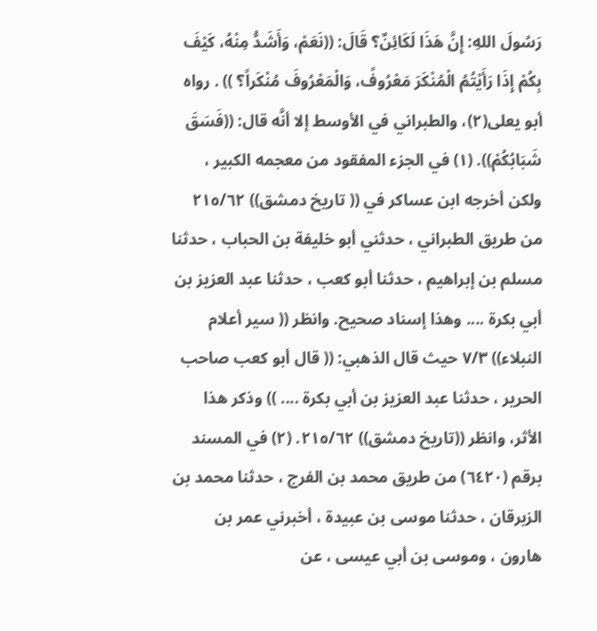رَسُولَ اللهِ: إِنَّ هَذَا لَكَائِنٌ؟ قَالَ: ((نَعَمْ، وَأَشَدُّ مِنْهُ، كَيْفَ بِكُمْ إِذَا رَأَيْتُمُ الْمُنْكَرَ مَعْرُوفً، وَالْمَعْرُوفَ مُنْكَراً؟ )) . رواه أبو يعلى(٢)، والطبراني في الأوسط إلا أنَّه قال: ((فَسَقَ شَبَابُكُمْ)). (١) في الجزء المفقود من معجمه الكبير ، ولكن أخرجه ابن عساكر في (( تاريخ دمشق)) ٢١٥/٦٢ من طريق الطبراني ، حدثني أبو خليفة بن الحباب ، حدثنا مسلم بن إبراهيم ، حدثنا أبو كعب ، حدثنا عبد العزيز بن أبي بكرة .... وهذا إسناد صحيح. وانظر (( سير أعلام النبلاء)) ٧/٣ حيث قال الذهبي: (( قال أبو كعب صاحب الحرير ، حدثنا عبد العزيز بن أبي بكرة .... )) وذكر هذا الأثر، وانظر ((تاريخ دمشق)) ٢١٥/٦٢. (٢) في المسند برقم (٦٤٢٠) من طريق محمد بن الفرج ، حدثنا محمد بن الزبرقان ، حدثنا موسى بن عبيدة ، أخبرني عمر بن هارون ، وموسى بن أبي عيسى ، عن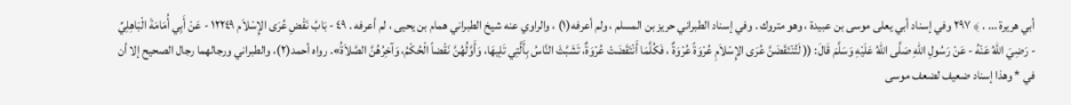أبي هريرة ... . ﴾ ٢٩٧ وفي إسناد أبي يعلى موسى بن عبيدة ، وهو متروك . وفي إسناد الطبراني حريز بن المسلم ، ولم أعرفه(١) ، والراوي عنه شيخ الطبراني همام بن يحيى ، لم أعرفه . ٤٩ - بَابُ نَقْضِ عُرَى الإِسْلاَم ١٢٢٤٩ - عَنْ أَبِي أُمَامَةَ الْبَاهِلِيِّ - رَضِيَ اللهُ عَنْهُ - عَنْ رَسُولِ اللهِ صَلَّى اللهُ عَلَيْهِ وَسَلَّمَ قَالَ: (( لَتُنْتَقَضَنَّ عُرَى الإِسْلاَمِ عُرْوَةً عُرْوَةٌ ، فَكُلَّمَا أَنْتَقَضَتْ عُرْوَةٌ، تَشَبَّثَ النَّاسُ بِأَلَّتِي تَلِيهَا، وَأَوَّلُهُنَّ نَقْضاً الْحُكْمُ، وَآخِرُهُنَّ الصَّلاَةُ». رواه أحمد(٢)، والطبراني ورجالهما رجال الصحيح إلا أن في * وهذا إسناد ضعيف لضعف موسى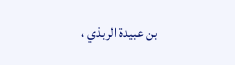بن عبيدة الربذي ،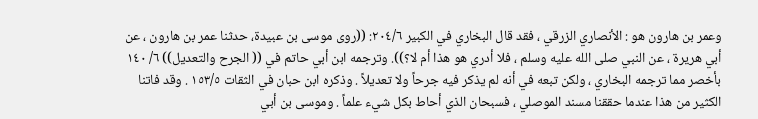وعمر بن هارون هو : الأنصاري الزرقي ، فقد قال البخاري في الكبير ٢٠٤/٦: ((روى موسى بن عبيدة، حدثنا عمر بن هارون ، عن أبي هريرة ، عن النبي صلى الله عليه وسلم ، فلا أدري هو هذا أم لا؟)). وترجمه ابن أبي حاتم في (( الجرح والتعديل)) ٦/ ١٤٠ بأخصر مما ترجمه البخاري ، ولكن تبعه في أنه لم يذكر فيه جرحاً ولا تعديلاً . وذكره ابن حبان في الثقات ١٥٣/٥ . وقد فاتنا الكثير من هذا عندما حققنا مسند الموصلي ، فسبحان الذي أحاط بكل شيء علماً . وموسى بن أبي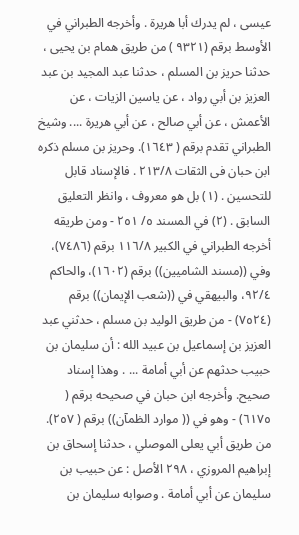عيسى ، لم يدرك أبا هريرة . وأخرجه الطبراني في الأوسط برقم (٩٣٢١ ) من طريق همام بن يحيى ، حدثنا حريز بن المسلم ، حدثنا عبد المجيد بن عبد العزيز بن أبي رواد ، عن ياسين الزيات ، عن الأعمش ، عن أبي صالح ، عن أبي هريرة .... وشيخ الطبراني تقدم برقم ( ١٦٤٣). وحريز بن مسلم ذكره ابن حبان فى الثقات ٢١٣/٨ . فالإسناد قابل للتحسين . (١) بل هو معروف ، وانظر التعليق السابق . (٢) في المسند ٥/ ٢٥١ - ومن طريقه أخرجه الطبراني في الكبير ١١٦/٨ برقم (٧٤٨٦)، وفي ((مسند الشاميين)) برقم (١٦٠٢)، والحاكم ٩٢/٤، والبيهقي في ((شعب الإيمان)) برقم (٧٥٢٤) - من طريق الوليد بن مسلم ، حدثني عبد العزيز بن إسماعيل بن عبيد الله : أن سليمان بن حبيب حدثهم عن أبي أمامة ... . وهذا إسناد صحيح. وأخرجه ابن حبان في صحيحه برقم ( ٦١٧٥) - وهو في (( موارد الظمآن)) برقم ( ٢٥٧). من طريق أبي يعلى الموصلي ، حدثنا إسحاق بن إبراهيم المروزي ، ٢٩٨ الأصل : عن حبيب بن سليمان عن أبي أمامة . وصوابه سليمان بن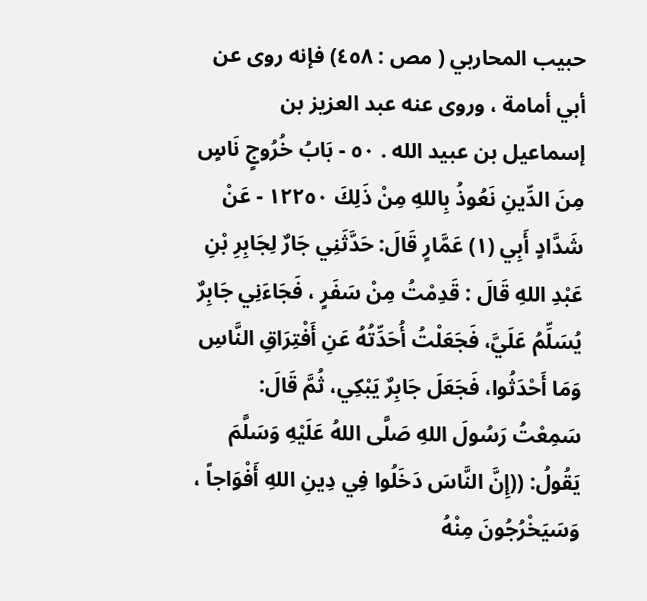حبيب المحاربي ( مص : ٤٥٨) فإنه روى عن أبي أمامة ، وروى عنه عبد العزيز بن إسماعيل بن عبيد الله . ٥٠ - بَابُ خُرُوجٍ نَاسٍ مِنَ الدِّينِ نَعُوذُ بِاللهِ مِنْ ذَلِكَ ١٢٢٥٠ - عَنْ شَدَّادٍ أَبِي (١) عَمَّارٍ قَالَ: حَدَّثَنِي جَارٌ لِجَابِرِ بْنِ عَبْدِ اللهِ قَالَ : قَدِمْتُ مِنْ سَفَرٍ ، فَجَاءَنِي جَابِرٌ يُسَلِّمُ عَلَيَّ، فَجَعَلْتُ أُحَدِّتُهُ عَنِ أَفْتِرَاقِ النَّاسِ وَمَا أَحْدَثُوا، فَجَعَلَ جَابِرٌ يَبْكِي، ثُمَّ قَالَ: سَمِعْتُ رَسُولَ اللهِ صَلَّى اللهُ عَلَيْهِ وَسَلَّمَ يَقُولُ: ((إِنَّ النَّاسَ دَخَلُوا فِي دِينِ اللهِ أَفْوَاجاً ، وَسَيَخْرُجُونَ مِنْهُ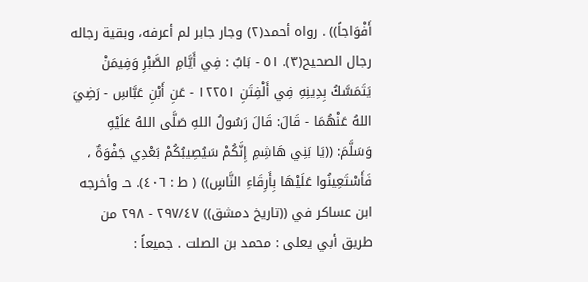أَفْوَاجاً)) . رواه أحمد(٢) وجار جابر لم أعرفه، وبقية رجاله رجال الصحيح(٣). ٥١ - بَابٌ : فِي أَيَّامِ الصَّبْرِ وَفِيمَنْ يَتَمَسَّكُ بِدِينِهِ فِي أَلْفِتَنِ ١٢٢٥١ - عَنِ أَبْنِ عَبَّاسِ - رَضِيَ اللهُ عَنْهُمَا - قَالَ: قَالَ رَسُولُ اللهِ صَلَّى اللهُ عَلَيْهِ وَسَلَّمَ: ((يَا بَنِي هَاشِمِ إِنَّكُمْ سَيُصِيبُكُمْ بَعْدِي جَفْوَةٌ ، فَأَسْتَعِينُوا عَلَيْهَا بِأَرِقَاءِ النَّاسٍ)) ( ط : ٤٠٦). حـ وأخرجه ابن عساكر في ((تاريخ دمشق)) ٢٩٧/٤٧ - ٢٩٨ من طريق أبي يعلى : محمد بن الصلت . جميعاً :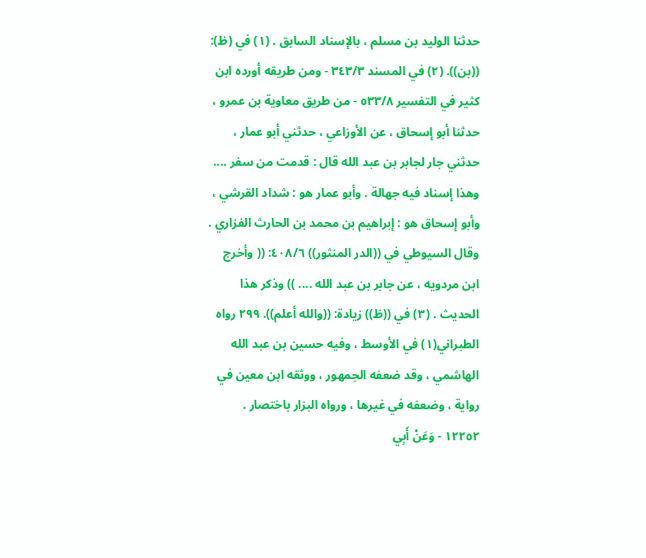حدثنا الوليد بن مسلم ، بالإسناد السابق . (١) في (ظ): ((بن)). (٢) في المسند ٣٤٣/٣ - ومن طريقه أورده ابن كثير في التفسير ٥٣٣/٨ - من طريق معاوية بن عمرو ، حدثنا أبو إسحاق ، عن الأوزاعي ، حدثني أبو عمار ، حدثني جار لجابر بن عبد الله قال : قدمت من سفر .... وهذا إسناد فيه جهالة . وأبو عمار هو : شداد القرشي ، وأبو إسحاق هو : إبراهيم بن محمد بن الحارث الفزاري . وقال السيوطي في ((الدر المنثور)) ٤٠٨/٦: (( وأخرج ابن مردويه ، عن جابر بن عبد الله .... )) وذكر هذا الحديث . (٣) في ((ظ)) زيادة: ((والله أعلم)). ٢٩٩ رواه الطبراني(١) في الأوسط ، وفيه حسين بن عبد الله الهاشمي ، وقد ضعفه الجمهور ، ووثقه ابن معين في رواية ، وضعفه في غيرها ، ورواه البزار باختصار . ١٢٢٥٢ - وَعَنْ أَبِي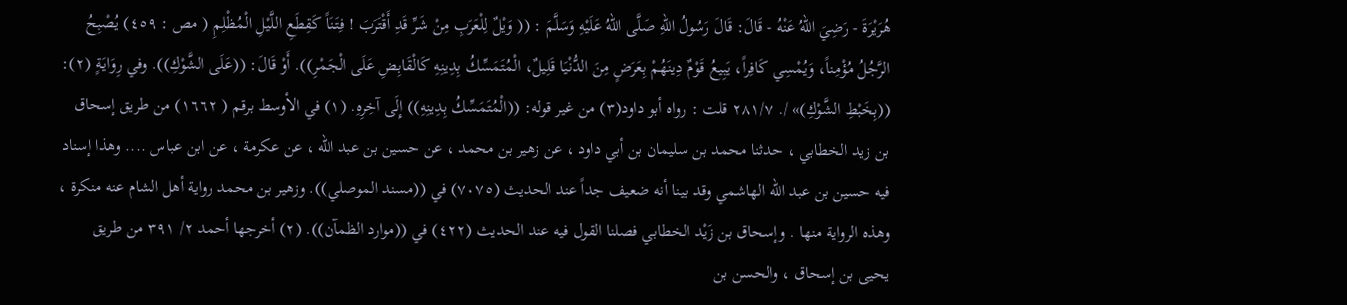هُرَيْرَةَ - رَضِيَ اللهُ عَنْهُ - قَالَ: قَالَ رَسُولُ اللهِ صَلَّى اللهُ عَلَيْهِ وَسَلَّمَ : (( وَيْلٌ لِلْعَرَبِ مِنْ شَرِّ قَدِ أَقْتَرَبَ ! فِتَنَاً كَقِطَعِ اللَّيْلِ الْمُظْلِمِ ( مص : ٤٥٩) يُصْبِحُ الرَّجُلُ مُؤْمِناً، وَيُمْسِي كَافِراً، يَبِيعُ قَوْمٌ دِينَهُمْ بِعَرَضٍ مِنَ الدُّنْيَا قَلِيلٌ، الْمُتَمَسِّكُ بِدِينِهِ كَالْقَابِضِ عَلَى الْجَمْرِ)). أَوْ قَالَ: ((عَلَى الشَّوْكِ)). وفي رِوَايَةٍ (٢): ((بِخَبْطِ الشَّوْكِ)» /. ٢٨١/٧ قلت : رواه أبو داود(٣) من غير قوله: ((الْمُتَمَسِّكُ بِدِينِهِ)) إِلَى آخِرِهِ. (١) في الأوسط برقم ( ١٦٦٢) من طريق إسحاق بن زيد الخطابي ، حدثنا محمد بن سليمان بن أبي داود ، عن زهير بن محمد ، عن حسين بن عبد الله ، عن عكرمة ، عن ابن عباس .... وهذا إسناد فيه حسين بن عبد الله الهاشمي وقد بينا أنه ضعيف جداً عند الحديث (٧٠٧٥) في ((مسند الموصلي)). وزهير بن محمد رواية أهل الشام عنه منكرة ، وهذه الرواية منها . وإسحاق بن زَيْد الخطابي فصلنا القول فيه عند الحديث (٤٢٢) في ((موارد الظمآن)). (٢) أخرجها أحمد ٢/ ٣٩١ من طريق يحيى بن إسحاق ، والحسن بن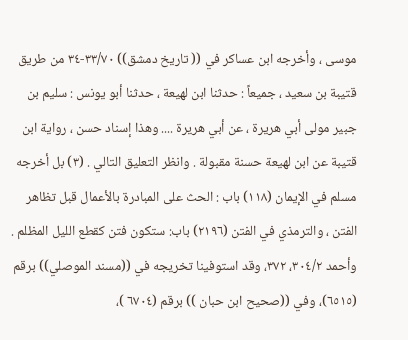موسى ، وأخرجه ابن عساكر في (( تاريخ دمشق)) ٣٣/٧٠-٣٤ من طريق قتيبة بن سعيد ، جميعاً : حدثنا ابن لهيعة ، حدثنا أبو يونس : سليم بن جبير مولى أبي هريرة ، عن أبي هريرة .... وهذا إسناد حسن ، رواية ابن قتيبة عن ابن لهيعة حسنة مقبولة . وانظر التعليق التالي . (٣) بل أخرجه مسلم في الإيمان (١١٨) باب : الحث على المبادرة بالأعمال قبل تظاهر الفتن ، والترمذي في الفتن (٢١٩٦) باب: ستكون فتن كقطع الليل المظلم . وأحمد ٣٠٤/٢، ٣٧٢، وقد استوفينا تخريجه في ((مسند الموصلي)) برقم (٦٥١٥)، وفي ((صحيح ابن حبان )) برقم (٦٧٠٤ )،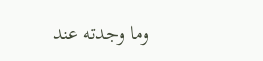وما وجدته عند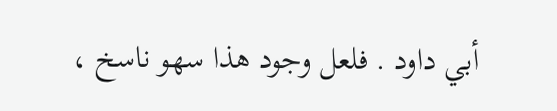أبي داود . فلعل وجود هذا سهو ناسخ ،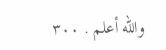والله أعلم . ٣٠٠